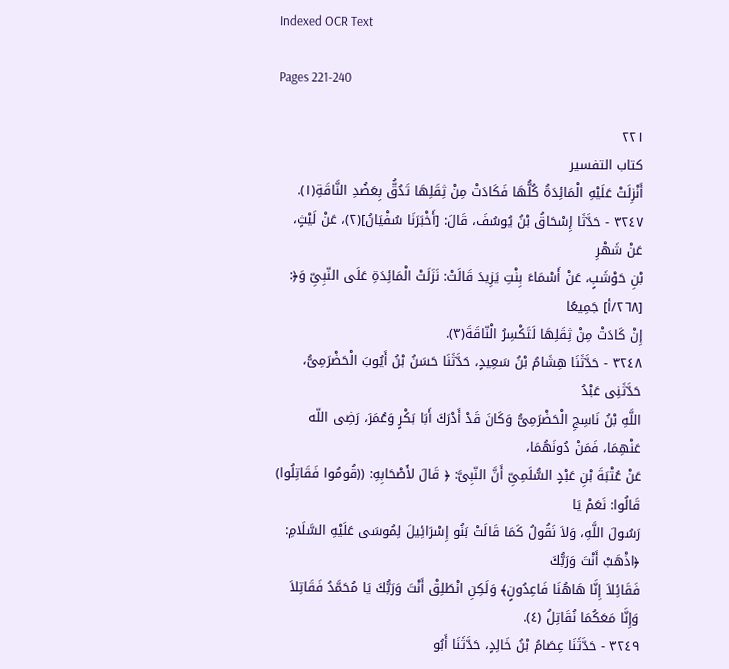Indexed OCR Text

Pages 221-240

٢٢١
کتاب التفسير
أَنْزِلَتْ عَلَيْهِ الْمَائِدَةُ كُلُّهَا فَكَادَتْ مِنْ ثِقَلِهَا تَدُقُّ بِعَضُدِ النَّاقَةِ(١).
٣٢٤٧ - حَدَّثَا إِسْحَاقُ بْنُ يُوسُفَ، قَالَ: [أَخْبَرَنَا سُفْيَانُ](٢)، عَنْ لَيْثٍ، عَنْ شَهْرِ
بْنِ حَوْشَبٍ، عَنْ أَسْمَاءَ بِنْتِ يَزِيدَ قَالَتْ: نَزَلَتْ الْمَائِدَةِ عَلَى النّبِىِّ وَ﴿: [٢٦٨/أ] جَمِيعًا
إِنْ كَادَتْ مِنْ ثِقَلِهَا لَتَكْسِرُ الْنّاقَةَ(٣).
٣٢٤٨ - حَدَّثَنَا هِشَامُ بْنُ سَعِيدٍ، حَدَّثَنَا حَسَنُ بْنُ أَيُوبَ الْحَضْرَمِىُّ، حَدَّثَنِى عَبْدُ
اللَّهِ بْنُ نَاسِجِ الْحَضْرَمِىُّ وَكَانَ قَدْ أَدْرَكَ أَبَا بَكْرٍ وَعُمَرَ، رَضِى اللّه عَنْهِمَا، فَمَنْ دُونَهُمَا،
عَنْ عُتْبَةَ بْنِ عَبْدٍ السُّلَمِىِّ أَنَّ النّبِىَّ: ﴿ قَالَ لأَصْحَابِهِ: ((قُومُوا فَقَاتِلُوا) قَالُوا: نَعَمْ يَا
رَسُولَ اللَّهِ، وَلاَ نَقُولُ كَمَا قَالَتْ بَنُو إِسْرَائِيلَ لِمُوسَى عَلَيْهِ السَّلَامِ: ﴿اذْهَبْ أَنْتَ وَرَبُّكَ
فَقَائِلاَ إِنَّا هَاهُنَا فَاعِدُونٍ﴾ وَلَكِنِ انْطَلِقْ أَنْتَ وَرَبُّكَ يَا مُحَمَّدُ فَقَاتِلاَ وَإِنَّا مَعَكُمَا نُقَاتِلُ (٤).
٣٢٤٩ - حَدَّثَنَا عِصَامُ بْنُ خَالِدٍ، حَدَّثَنَا أَبُو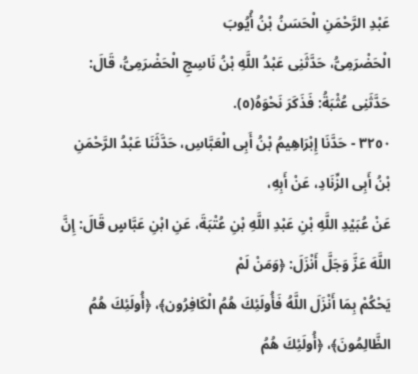عَبْدِ الرَّحْمَنِ الْحَسَنُ بْنُ أُيُوبَ
الْحَضْرَمِىُّ، حَدَّثَنِى عَبْدُ اللَّهِ بْنُ نَاسِجِ الْحَضْرَمِىُّ، قَالَ: حَدَّثَنِى عُثْبَةُ: فَذَكَرَ نَحْوَهُ(٥).
٣٢٥٠ - حَدَّنَا إِبْرَاهِيمُ بْنُ أَبِى الْعَبَّاسِ، حَدَّثَنَا عَبْدُ الرَّحْمَنِ بْنُ أَبِى الزِّنَادِ، عَنْ أَبِهِ،
عَنْ عُبَيْدِ اللَّهِ بْنِ عَبْدِ اللَّهِ بْنِ عُتْبَةَ، عَنِ ابْنِ عَبَّاسٍ قَالَ: إِنَّ اللَّهَ عَزَّ وَجَلَّ أَنْزَلَ: ﴿وَمَنْ لَمْ
يَحْكُمْ بِمَا أَنْزَلَ اللَّهُ فَأُولَئِكَ هُمُ الْكَافِرُون﴾، ﴿أُولَئِكَ هُمُ الظَّالِمُونَ﴾، ﴿أُولَئِكَ هُمُ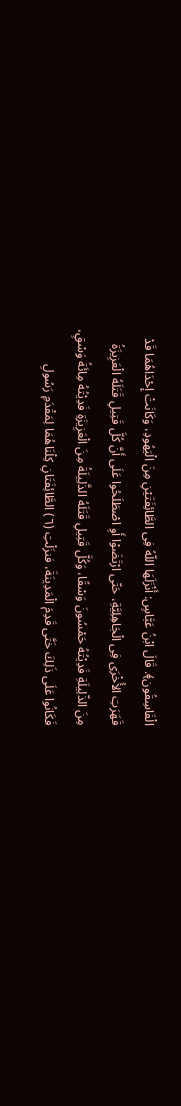الْفَاسِقُون﴾. قَالَ ابْنُ عَبَّاسٍ: أَنْزَلَهَا اللّهُ فِى الطَّائِفَتَيْنِ مِنَ الْيَهُودِ، وَكَانَتْ إِحْدَاهُمَا قَدْ
قَهَرَتِ الأُخْرَى فِى الْجَاهِلِيَّةِ، حَتّى ارْتَضَوْا أَوِ اصْطَلَحُوا عَلَى أَنَّ كُلَّ قَتِيلِ قَتَلَهُ الْعَزِيزَةُ
مِنَ الذّلِيلَةِ فَدِيْتُهُ حَمْسُونَ وَسْقًا، وَكُلَّ قَتِيلِ قَتَلَهُ الذَّلِيلَةُ مِنَ الْعَزِيزَةِ فَدِيْتُهُ مِائَةُ وَسْقٍ،
فَكَانُوا عَلَى ذَلِكَ خَتَّى قَدِمَ الْمَدِينَةَ، فنزَلْتِ (٦) الطَّائِفَتَانِ كِلْنَاهُمَا لِمَقْدَمِ رَسُولِ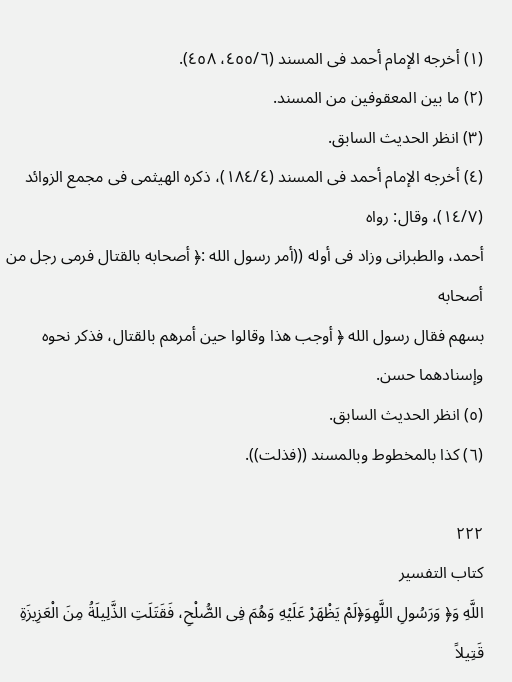(١) أخرجه الإمام أحمد فى المسند (٤٥٥/٦، ٤٥٨).
(٢) ما بين المعقوفين من المسند.
(٣) انظر الحديث السابق.
(٤) أخرجه الإمام أحمد فى المسند (١٨٤/٤)، ذكره الهيثمى فى مجمع الزوائد (١٤/٧)، وقال: رواه
أحمد، والطبرانى وزاد فى أوله ((أمر رسول الله :﴿ أصحابه بالقتال فرمى رجل من أصحابه
بسهم فقال رسول الله ﴿ أوجب هذا وقالوا حين أمرهم بالقتال، فذكر نحوه وإسنادهما حسن.
(٥) انظر الحديث السابق.
(٦) كذا بالمخطوط وبالمسند ((فذلت)).

٢٢٢
کتاب التفسير
اللَّهِ وَ﴿ وَرَسُولِ اللَّهِوَ﴿لَمْ يَظْهَرْ عَلَيْهِ وَهُمَ فِى الصُّلْحِ، فَقَتَلَتِ الذَّلِيلَةُ مِنَ الْعَزِيزَةِ قَتِيلاً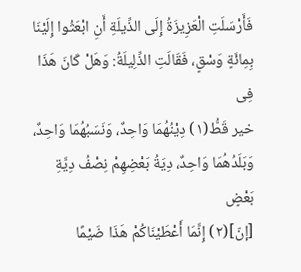فَأَرْسَلَتِ الْعَزِيزَةُ إِلَى الذِّيلَةِ أَنِ ابْعَثُوا إِلَيْنَا بِمِائَةٍ وَسْقٍ، فَقَالَتِ الذِّلِيلَةُ: وَهَلْ كَانَ هَذَا فِى
خير قَطُّ(١) دِيْنُهُمَا وَاحِدٌ، وَنَسَبُهُمَا وَاحِدٌ، وَبَلَدُهُمَا وَاحِدٌ، دِيَةُ بَعْضِهِمْ نِصْفُ دِيَّةِ بَعْضٍ
[إنّ](٢) إِنَّمَا أَعْطَيْنَاكُمْ هَذَا ضَيْمًا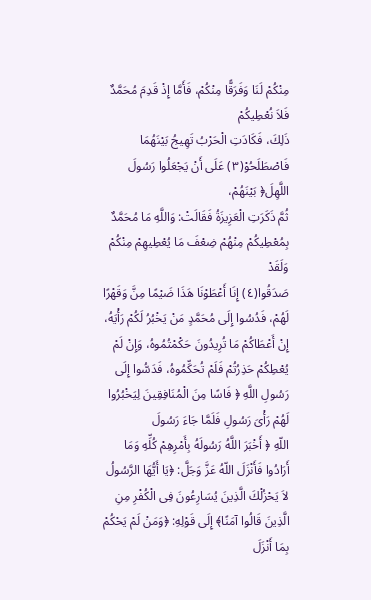مِنْكُمْ لَنَا وَفَرَقًّا مِنْكُمْ، فَأَمَّا إِذْ قَدِمَ مُحَمَّدٌ فَلاَ نُعْطِيكُمْ
ذَلِكَ، فَكَادَتِ الْحَرْبُ تَهِيجُ بَيْنَهُمَا فَاصْطَلَحُوْ(٣) عَلَى أَنْ يَجْعَلُوا رَسُولَ اللَّهِلَ﴿ بَيْنَهُمْ،
ثُمَّ ذَكَرَتِ الْعَزِيزَةُ فَقَالَتْ: وَاللَّهِ مَا مُحَمَّدٌ بِمُعْطِيكُمْ مِنْهُمْ ضِعْفَ مَا يُعْطِيهِمْ مِنْكُمْ وَلَقَدْ
صَدَقُوا(٤) إِنَا أَعْطَوْنَا هَذَا ضَيْمًا مِنَّ وَقَهْرًا لَهُمْ، فَدُسُوا إِلَى مُحَمَّدٍ مَنْ يَخْبُرُ لَكُمْ رَأْيَهُ،
إِنْ أَعْطَاكُمْ مَا تُرِيدُونَ حَكْمْتُمُوهُ، وَإِنْ لَمْ يُعْطِكُمْ حَذِرُتُمْ فَلَمْ تُحَكِّمُوهُ، فَدَسُّوا إِلَى
رَسُولِ اللَّهِ ﴿ فَاسًا مِنَ الْمُنَافِقِينَ لِيَخْبُرُوا لَهُمْ رَأْىَ رَسُولِ فَلَمَّا جَاءَ رَسُولَ
اللّهِ ﴿ أَخْبَرَ اللَّهُ رَسُولَهُ بِأَمْرِهِمْ كُلِّهِ وَمَا أَرَادُوا فَأَنْزَلَ اللّهُ عَزَّ وَجَلَّ: ﴿يَا أَيُّهَا الرَّسُولُ
لاَ يَحْزُلْكَ الَّذِينَ يُسَارِعُونَ فِى الْكُفْرِ مِنِ الَّذِينَ قَالُوا آمَنًا﴾ إِلَى قَوْلِهِ: ﴿وَمَنْ لَمْ يَحْكُمْ
بِمَا أَنْزَلَ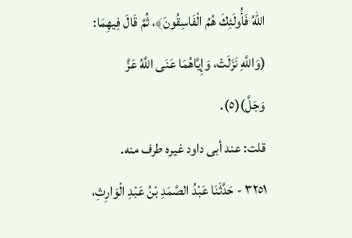اللّهُ فَأُولَئِكَ هُمُ الْفَاسِقُونَ﴾، ثُمَّ قَالَ فِيهِمَا: (وَاللَّهِ نَزَلَتْ، وَإِيَّاهُمَا عَنَى اللَّهُ عَزَّ
وَجَلَّ)(٥).
قلت: عند أبى داود غيره طرف منه.
٣٢٥١ - حَدَّثَنَا عَبْدُ الصَّمَدِ بْنُ عَبْدِ الْوَارِثِ،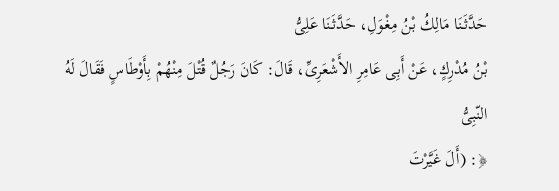حَدَّثَنَا مَالِكُ بْنُ مِغْوَلِ، حَدَّثَنَا عَلِىُّ
بْنُ مُدْرِكٍ، عَنْ أَبِى عَامِرِ الأَشْعَرِىِّ، قَالَ: كَانَ رَجُلٌ قُتْلَ مِنْهُمْ بِأَوْطَاسٍ فَقَالَ لَهُ النّبِىُّ
﴿: (أَلَ غَيَّرْتَ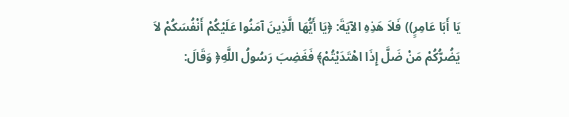يَا أَبَا عَامِرٍ)) فَلاَ هَذِهِ الآيَةَ: ﴿يَا أَيُّهَا الَّذِينَ آمَنُوا عَلَيْكُمْ أَنْفُسَكُمْ لاَ
يَضُرُّكُمْ مَنْ ضَلَّ إِذَا اهْتَدَيْتُمْ﴾ فَغَضِبَ رَسُولُ اللَّهِ﴿ وَقَالَ: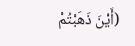(أَيْنَ ذَهَبْتُمْ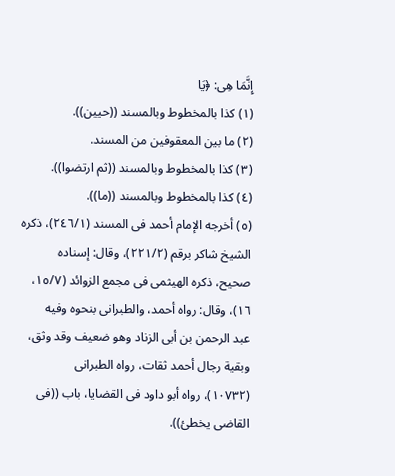إِنَّمَا هِى: ﴿يَا
(١) كذا بالمخطوط وبالمسند ((حيين)).
(٢) ما بين المعقوفين من المسند.
(٣) كذا بالمخطوط وبالمسند ((ثم ارتضوا)).
(٤) كذا بالمخطوط وبالمسند ((ما)).
(٥) أخرجه الإمام أحمد فى المسند (٢٤٦/١)، ذكره الشيخ شاكر برقم (٢٢١/٢)، وقال: إسناده
صحيح، ذكره الهيثمى فى مجمع الزوائد (١٥/٧، ١٦)، وقال: رواه أحمد، والطبرانى بنحوه وفيه
عبد الرحمن بن أبى الزناد وهو ضعيف وقد وثق، وبقية رجال أحمد ثقات، رواه الطبرانى
(١٠٧٣٢)، رواه أبو داود فى القضايا، باب ((فى القاضى يخطئ)).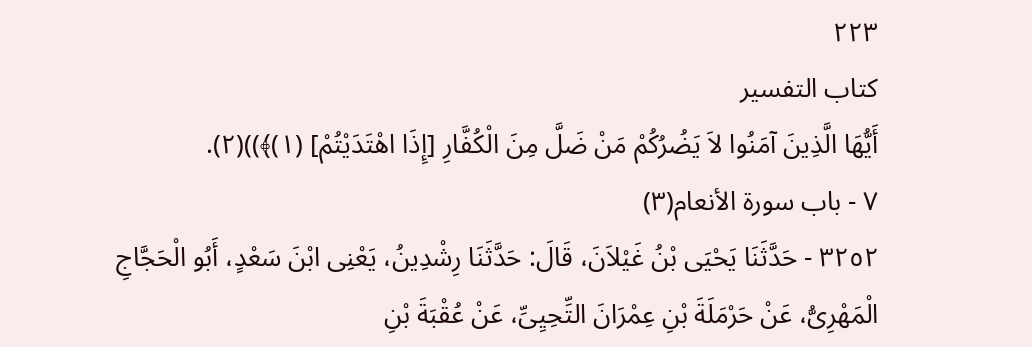٢٢٣
کتاب التفسير
أَيُّهَا الَّذِينَ آمَنُوا لاَ يَضُرُكُمْ مَنْ ضَلَّ مِنَ الْكُفَّارِ [إِذَا اهْتَدَيْتُمْ] (١)﴾))(٢).
٧ - باب سورة الأنعام(٣)
٣٢٥٢ - حَدَّثَنَا يَحْيَى بْنُ غَيْلاَنَ، قَالَ: حَدَّثَنَا رِشْدِينُ، يَعْنِى ابْنَ سَعْدٍ، أَبُو الْحَجَّاجِ
الْمَهْرِىُّ، عَنْ حَرْمَلَةَ بْنِ عِمْرَانَ التِّحِيِىِّ، عَنْ عُقْبَةَ بْنِ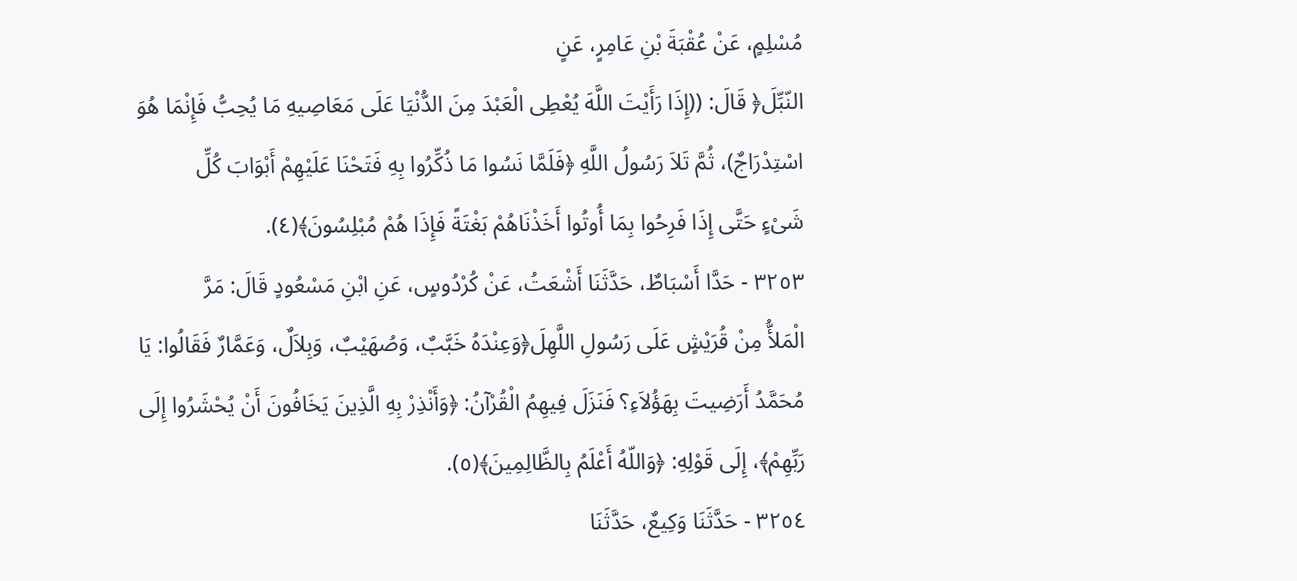مُسْلِمٍ، عَنْ عُقْبَةَ بْنِ عَامِرٍ، عَنٍ
النّبِّلَ﴿ قَالَ: ((إِذَا رَأَيْتَ اللَّهَ يُعْطِى الْعَبْدَ مِنَ الدُّنْيَا عَلَى مَعَاصِيهِ مَا يُحِبُّ فَإِنْمَا هُوَ
اسْتِدْرَاجٌ)، ثُمَّ تَلاَ رَسُولُ اللَّهِ ﴿فَلَمَّا نَسُوا مَا ذُكِّرُوا بِهِ فَتَحْنَا عَلَيْهِمْ أَبْوَابَ كُلِّ
شَىْءٍ حَتَّى إِذَا فَرِحُوا بِمَا أُوتُوا أَخَذْنَاهُمْ بَغْتَةً فَإِذَا هُمْ مُبْلِسُونَ﴾(٤).
٣٢٥٣ - حَدَّا أَسْبَاطٌ، حَدَّثَنَا أَشْعَتُ، عَنْ كُرْدُوسٍ، عَنِ ابْنِ مَسْعُودٍ قَالَ: مَرَّ
الْمَلأُّ مِنْ قُرَيْشٍ عَلَى رَسُولِ اللَّهِلَ﴿وَعِنْدَهُ خَبَّبٌ، وَصُهَيْبٌ، وَبِلاَلٌ، وَعَمَّارٌ فَقَالُوا: يَا
مُحَمَّدُ أَرَضِيتَ بِهَؤُلاَءِ؟ فَنَزَلَ فِيهِمُ الْقُرْآنُ: ﴿وَأَنْذِرْ بِهِ الَّذِينَ يَخَافُونَ أَنْ يُحْشَرُوا إِلَى
رَبِّهِمْ﴾، إِلَى قَوْلِهِ: ﴿وَاللّهُ أَعْلَمُ بِالظَّالِمِينَ﴾(٥).
٣٢٥٤ - حَدَّثَنَا وَكِيعٌ، حَدَّثَنَا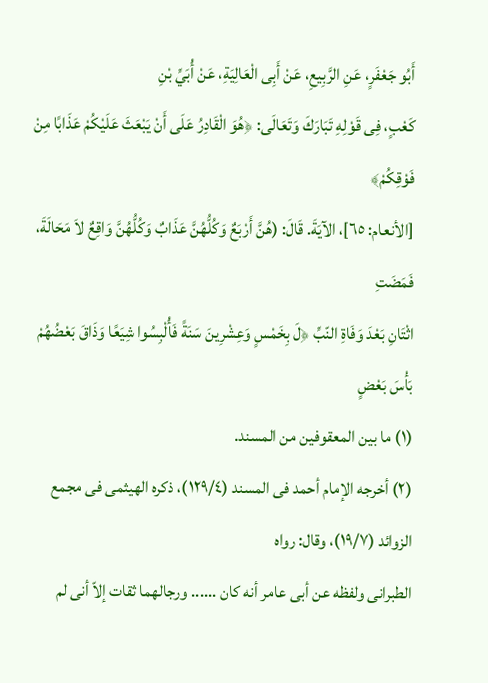أَبُو جَعْفَرٍ، عَنِ الرَّبِيعِ، عَنْ أَبِى الْعَالِيَةِ، عَنْ أُبَيِّ بْنِ
كَعْبٍ، فِى قَوْلِهِ تَبَارَكَ وَتَعَالَى: ﴿هُوَ الْقَادِرُ عَلَى أَنْ يَبْعَثَ عَلَيْكُمْ عَذَابًا مِنْ فَوْقِكُمْ﴾
[الأنعام: ٦٥]، الآيَةَ. قَالَ: (هُنَّ أَرْبَعٌ وَكُلُّهُنَّ عَذَابٌ وَكُلُّهُنَّ وَاقِعٌ لاَ مَحَالَةَ، فَمَضَتِ
اثْتَانِ بَعْدَ وَفَاةِ النّبِّ ﴿لَ بِخَمْسٍ وَعِشْرِينَ سَنَةً فَأُلْبِسُوا شِيَعًا وَذَاقَ بَعْضُهُمْ بَأْسَ بَعْضٍ
(١) ما بين المعقوفين من المسند.
(٢) أخرجه الإمام أحمد فى المسند (١٢٩/٤)، ذكره الهيثمى فى مجمع الزوائد (١٩/٧)، وقال: رواه
الطبرانى ولفظه عن أبى عامر أنه كان ...... ورجالهما ثقات إلاّ أنى لم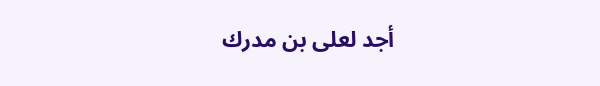أجد لعلى بن مدرك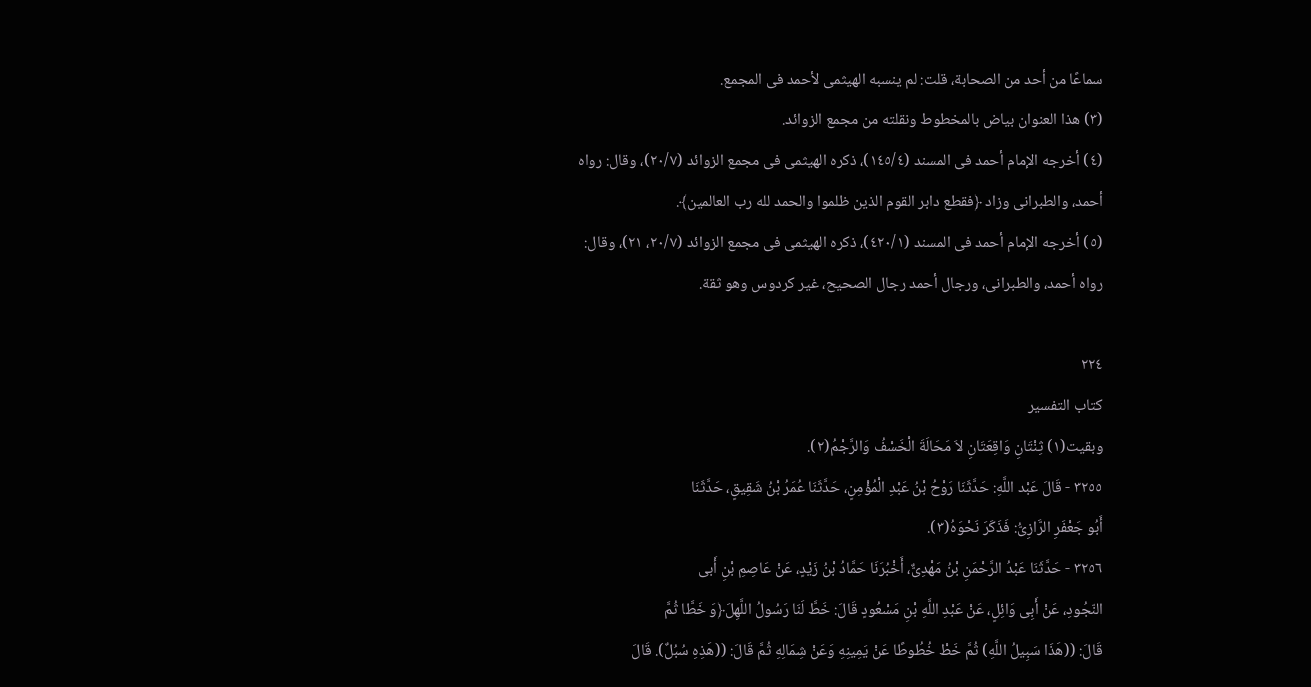سماعًا من أحد من الصحابة، قلت: لم ينسبه الهيثمى لأحمد فى المجمع.
(٣) هذا العنوان بياض بالمخطوط ونقلته من مجمع الزوائد.
(٤) أخرجه الإمام أحمد فى المسند (١٤٥/٤)، ذكره الهيثمى فى مجمع الزوائد (٢٠/٧)، وقال: رواه
أحمد، والطبرانى وزاد ﴿فقطع دابر القوم الذين ظلموا والحمد لله رب العالمين﴾.
(٥) أخرجه الإمام أحمد فى المسند (٤٢٠/١)، ذكره الهيثمى فى مجمع الزوائد (٢٠/٧، ٢١)، وقال:
رواه أحمد، والطبرانى، ورجال أحمد رجال الصحيح، غير كردوس وهو ثقة.

٢٢٤
كتاب التفسير
وبقيت(١) ثِنْتَانِ وَاقِعَتَانِ لاَ مَحَالَةَ الْخَسْفُ وَالرَّجْمُ(٢).
٣٢٥٥ - قَالَ عَبْد اللَّهِ: حَدَّثَنَا رَوْحُ بْنُ عَبْدِ الْمُؤْمِنٍ، حَدَّثَنَا عُمَرُ بْنُ شَقِيقٍ، حَدَّثَنَا
أَبُو جَعْفَرِ الرَّازِىُّ: فَذَكَرَ نَحْوَهُ(٣).
٣٢٥٦ - حَدَّثَنَا عَبْدُ الرَّحْمَنِ بْنُ مَهْدِىٌّ، أَخْبُرَنَا حَمَّادُ بْنُ زَيْدٍ، عَنْ عَاصِمِ بْنِ أَبى
النّجُودِ، عَنْ أَبِى وَائِلٍ، عَنْ عَبْدِ اللَّهِ بْنِ مَسْعُودٍ قَالَ: خَطَّ لَنَا رَسُولُ اللَّهِلَ﴿وَ خَطَّا ثُمَّ
قَالَ: ((هَذَا سَبِيلُ اللَّهِ) ثُمَّ خَطْ خُطُوطًا عَنْ يَمِينِهِ وَعَنْ شِمَالِهِ ثُمَّ قَالَ: ((هَذِهِ سُبُلٌ). قَالَ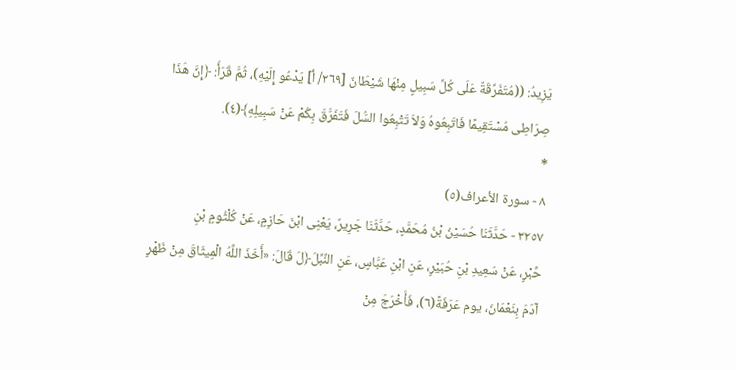يَزِيدُ: ((مُتَفَرِّقَةٌ عَلَى كُلِّ سَبِيلٍ مِنْهَا شَيْطَانٌ [٢٦٩/ أ] يَدْعُو إِلَيْهِ)، ثُمَّ قَرَأَ: ﴿إِنَّ هَذَا
صِرَاطِى مُسْتَقِيمًا فَاتَبِعُوهُ وَلاَ تَتْبِعُوا السُّلَ فَتَفَرَّقَ بِكُمْ عَنْ سَبِيلِهِ﴾(٤).
*
٨ - سورة الأعراف(٥)
٣٢٥٧ - حَدَّثَنَا حُسَيْنُ بْنُ مُحَمَّدٍ، حَدَّثَنَا جَرِيرٌ، يَعْنِى ابْنَ حَازِمٍ، عَنْ كُلْثُومٍ بْنِ
حَّبْرٍ، عَنْ سَعِيدِ بْنِ حُبَيْرٍ، عَنِ ابْنِ عَبَّاسٍ، عَنِ النَّبِّلَ﴿لَ قَالَ: «أَخَذَ اللَّهُ الْمِيثَاقَ مِنْ ظَهْرٍ
آدَمَ بِنَعْمَانَ، يوم عَرَفَةً(٦)، فَأَخْرَجَ مِنْ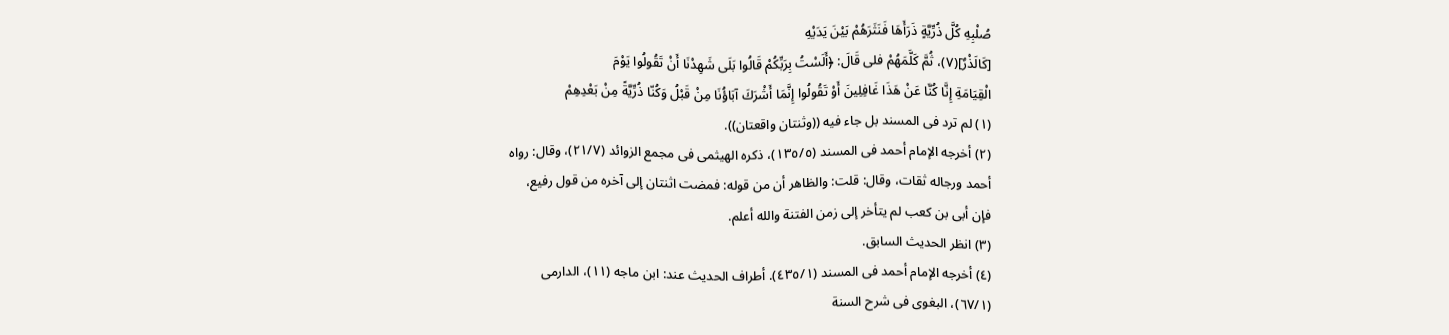صُلْبِهِ كُلَّ ذُرِّيَّةٍ ذَرَأَهَا فَنَثَرَهُمْ بَيْنَ يَدَيْهِ
[كَالَذْرٌ](٧)، ثُمَّ كَلَّمَهُمْ فلى قَالَ: ﴿أَلَسْتُ بِرَبِّكُمْ قَالُوا بَلَى شَهِدْنَا أَنْ تَقُولُوا يَوْمَ
الْقِيَامَةِ إِنَّا كُنَّا عَنْ هَذَا غَافِلِينَ أَوْ تَقُولُوا إِنَّمَا أَشْرَكَ آبَاؤُنَا مِنْ قَبْلُ وَكُنّا ذُرِّيَّةً مِنْ بَعْدِهِمْ
(١) لم ترد فى المسند بل جاء فيه ((وثنتان واقعتان)).
(٢) أخرجه الإمام أحمد فى المسند (١٣٥/٥)، ذكره الهيثمى فى مجمع الزوائد (٢١/٧)، وقال: رواه
أحمد ورجاله ثقات، وقال: قلت: والظاهر أن من قوله: فمضت اثنتان إلى آخره من قول رفيع،
فإن أبى بن كعب لم يتأخر إلى زمن الفتنة والله أعلم.
(٣) انظر الحديث السابق.
(٤) أخرجه الإمام أحمد فى المسند (٤٣٥/١). أطراف الحديث عند: ابن ماجه (١١)، الدارمى
(٦٧/١)، البغوى فى شرح السنة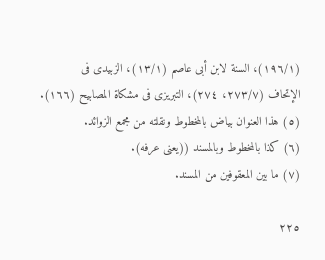(١٩٦/١)، السنة لابن أبى عاصم (١٣/١)، الزبيدى فى
الإتحاف (٢٧٣/٧، ٢٧٤)، التبريزى فى مشكاة المصابيح (١٦٦).
(٥) هذا العنوان بياض بالمخطوط ونقلته من مجمع الزوائد.
(٦) كذا بالمخطوط وبالمسند ((يعنى عرفه).
(٧) ما بين المعقوفين من المسند.

٢٢٥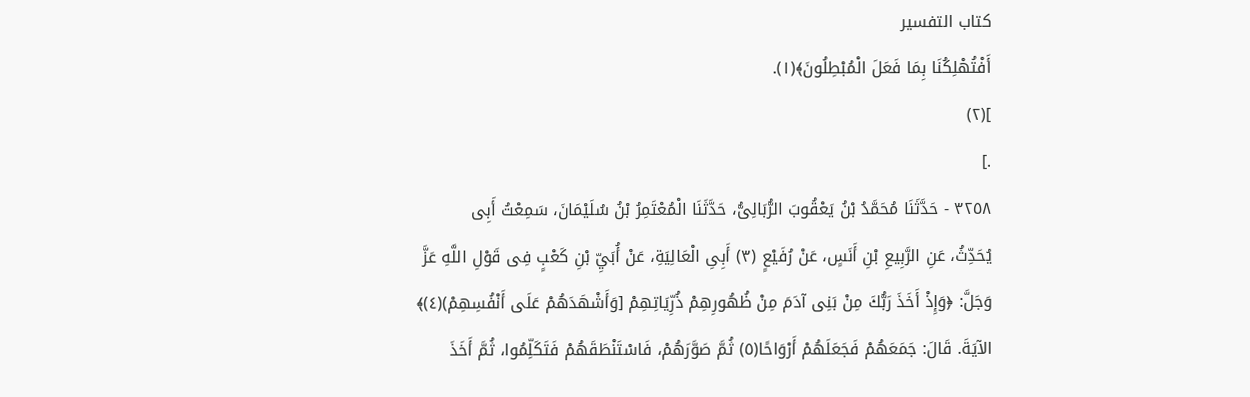كتاب التفسير
أَفْتُهْلِكُنَا بِمَا فَعَلَ الْمُبْطِلُونَ﴾(١).
](٢)
.]
٣٢٥٨ - حَدَّثَنَا مُحَمَّدُ بْنُ يَعْقُوبَ الرُّبَالِىُّ، حَدَّثَنَا الْمُعْتَمِرُ بْنُ سُلَيْمَانَ، سَمِعْتُ أَبِى
يُحَدِّثُ، عَنِ الرَّبِيعِ بْنِ أَنَسٍ، عَنْ رُفَيْعٍ (٣) أَبِىِ الْعَالِيَةِ، عَنْ أُبَيِّ بْنِ كَعْبٍ فِى قَوْلِ اللَّهِ عَزَّ
وَجَلَّ: ﴿وَإِذْ أَخَذَ رَبُّكَ مِنْ بَنِى آدَمَ مِنْ ظُهُورِهِمْ ذُرِّيَاتِهِمْ [وَأَشْهَدَهُمْ عَلَى أَنْفُسِهِمْ)(٤)﴾
الآيَةَ. قَالَ: جَمَعَهُمْ فَجَعَلَهُمْ أَرْوَاحًا(٥) ثُمَّ صَوَّرَهُمْ، فَاسْتَنْطَقَهُمْ فَتَكَلِّمُوا، ثُمَّ أَخَذَ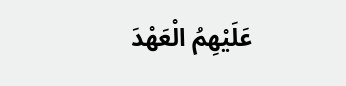عَلَيْهِمُ الْعَهْدَ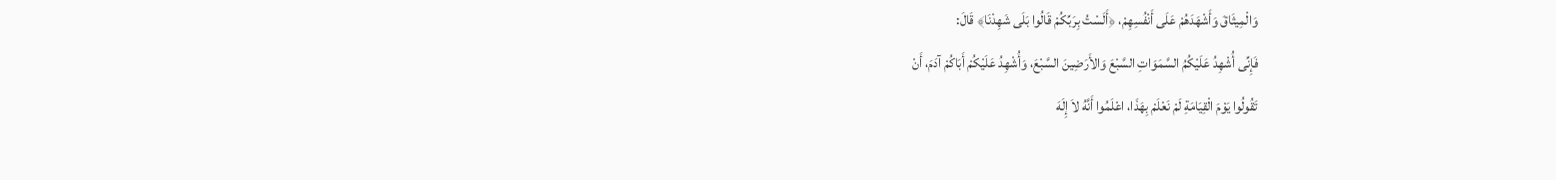وَالْمِيثَاقَ وَأَشْهَدَهُمْ عَلَى أَنْفُسِهِمْ، ﴿أَلَسْتُ بِرَبِّكُمْ قَالُوا بَلَى شَهِدْنَا﴾ قَالَ:
فَإِنِّى أُشْهِدُ عَلَيْكُمُ السَّمَوَاتِ السَّبْعَ وَالأَرَضِينَ السَّبْعَ، وَأُشْهِدُ عَلَيْكُمْ أَبَاكُمْ آدَمَ، أَنْ
تَقُولُوا يَوْمَ الْقِيَامَةِ لَمْ نَعْلَمْ بِهَذَا، اعْلَمُوا أَنَّهُ لاَ إِلَهَ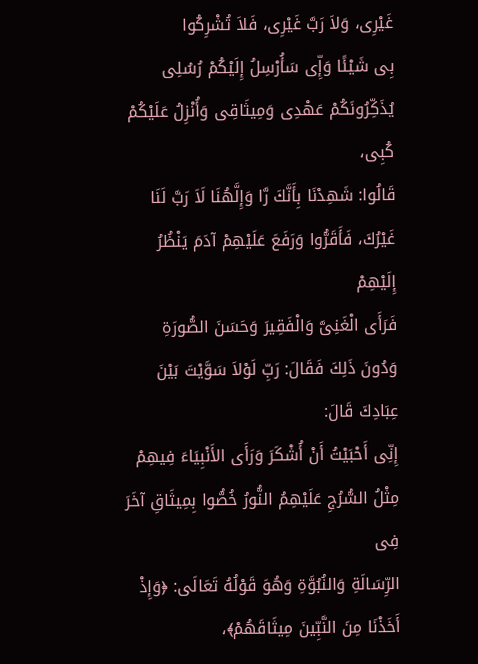غَيْرِى، وَلاَ رَبَّ غَيْرِى، فَلاَ تُشْرِكُوا
بِى شَيْئًا وَإِّى سَأُرْسِلُ إِلَيْكُمْ رُسُلِى يُذَكِّرُونَكُمْ عَهْدِى وَمِيثَاقِى وَأُنْزِلُ عَلَيْكُمْ كُبِى،
قَالُوا: شَهِدْنَا بِأَنَّكَ رَّا وَإِلَّهُنَا لَاَ رَبَّ لَنَا غَيْرُكَ، فَأَقَرُّوا وَرَفَعَ عَلَيْهِمْ آدَمَ يَنْظُرُ إِلَيْهِمْ
فَرَأَى الْغَنِىَّ وَالْفَقِيرَ وَحَسَنَ الصُّورَةِ وَدُونَ ذَلِكَ فَقَالَ: رَبِّ لَوْلاَ سَوَّيْتَ بَيْنَ عِبَادِكَ قَالَ:
إِنِّى أَحْبَيْتُ أَنْ أُشْكَرَ وَرَأَى الأَنْبِيَاءَ فِيهِمْ مِثْلُ السُّرُجِ عَلَيْهِمُ النُّورُ خُصُّوا بِمِيثَاقِ آخَرَ فِى
الرِّسَالَةِ وَالنُبُوَّةِ وَهُوَ قَوْلُهُ تَعَالَى: ﴿وَإِذْ أَخَذْنَا مِنَ النَّبِّينَ مِيثَاقَهُمْ﴾،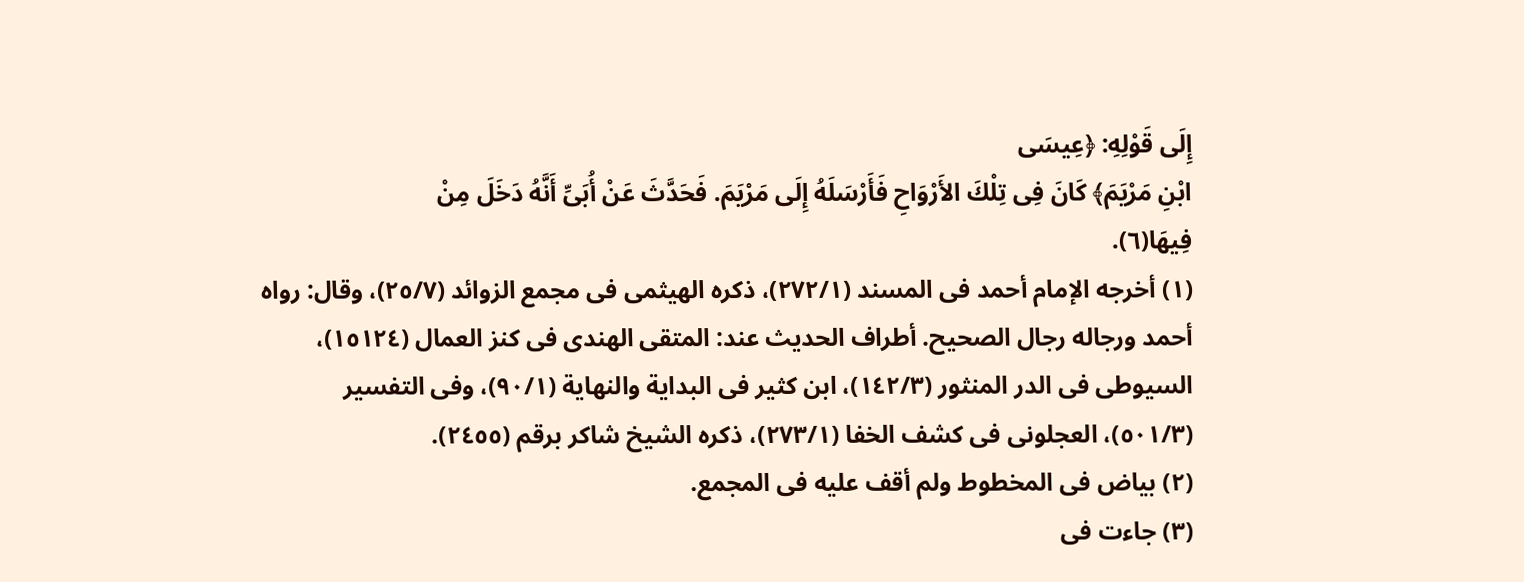إِلَى قَوْلِهِ: ﴿عِيسَى
ابْنِ مَرْيَمَ﴾ كَانَ فِى تِلْكَ الأَرْوَاحِ فَأَرْسَلَهُ إِلَى مَرْيَمَ. فَحَدَّثَ عَنْ أُبَىِّ أَنَّهُ دَخَلَ مِنْ
فِيهَا(٦).
(١) أخرجه الإمام أحمد فى المسند (٢٧٢/١)، ذكره الهيثمى فى مجمع الزوائد (٢٥/٧)، وقال: رواه
أحمد ورجاله رجال الصحيح. أطراف الحديث عند: المتقى الهندى فى كنز العمال (١٥١٢٤)،
السيوطى فى الدر المنثور (١٤٢/٣)، ابن كثير فى البداية والنهاية (٩٠/١)، وفى التفسير
(٥٠١/٣)، العجلونى فى كشف الخفا (٢٧٣/١)، ذكره الشيخ شاكر برقم (٢٤٥٥).
(٢) بياض فى المخطوط ولم أقف عليه فى المجمع.
(٣) جاءت فى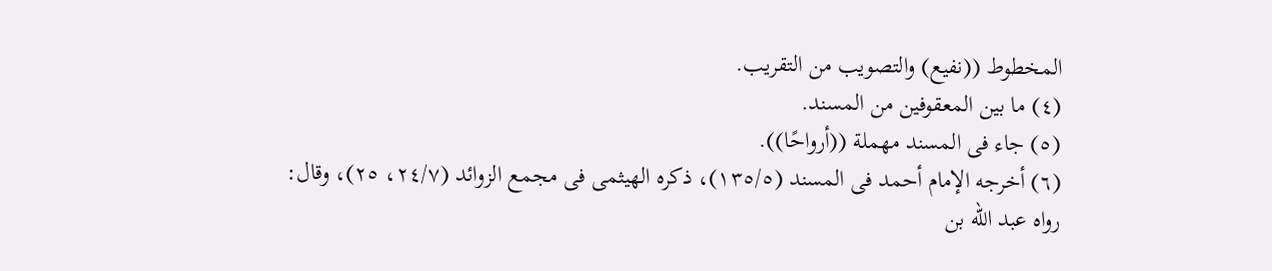المخطوط ((نفيع) والتصويب من التقريب.
(٤) ما بين المعقوفين من المسند.
(٥) جاء فى المسند مهملة ((أرواحًا)).
(٦) أخرجه الإمام أحمد فى المسند (١٣٥/٥)، ذكره الهيثمى فى مجمع الزوائد (٢٤/٧، ٢٥)، وقال:
رواه عبد الله بن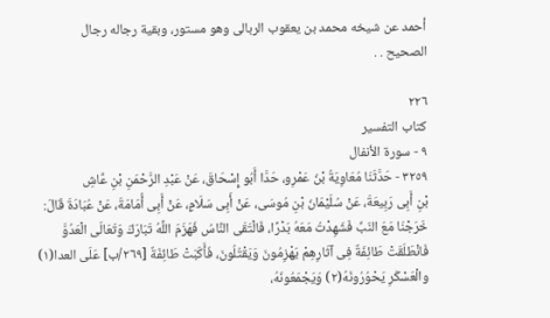أحمد عن شيخه محمد بن يعقوب الربالى وهو مستور، وبقية رجاله رجال
الصحيح . .

٢٢٦
کتاب التفسير
٩ - سورة الأنفال
٣٢٥٩ - حَدَّثَنَا مُعَاوِيَةُ بْنُ عَمْرِو، حَدَّا أَبُو إِسْحَاقَ، عَنْ عَبْدِ الرَّحْمَنِ بْنِ عَّاشِ
بْنِ أَبِى رَبِيعَةَ، عَنْ سُلَيْمَانَ بْنِ مُوسَى، عَنْ أَبِى سَلَامٍ، عَنْ أَبِى أُمَامَةَ، عَنْ عُبَادَةَ قَالَ:
خَرَجْنَا مَعَ النّبِّ فَشَهِدْتُ مَعَهُ بَدْرًا، فَالْتَقَى النَّاسُ فَهَزَمَ اللَّهُ تَبَارَكَ وَتَعَالَى الْعَدُوَّ
فَانْطَلَقَتْ طَائِفَةٌ فِى آثَارِهِمْ يَهْزِمُونَ وَيَقْتُلُونَ، فَأَكَبَتْ طَائِفَةٌ [٢٦٩/ب] عَلَى العدا(١)
والْعَسْكَرِ يَحْوُرُونَهُ(٢) وَيَجْمَعُونَهُ،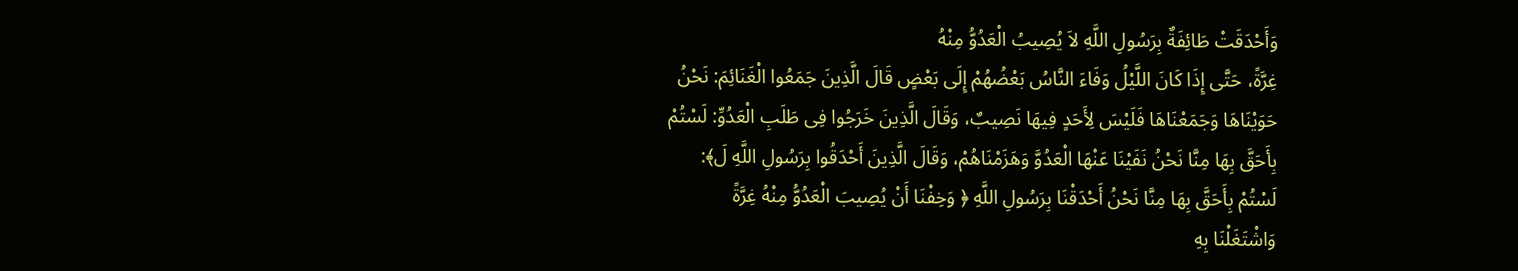وَأَحْدَقَتْ طَائِفَةٌ بِرَسُولِ اللَّهِ لاَ يُصِيبُ الْعَدُوُّ مِنْهُ
غِرَّةً، حَتَّى إِذَا كَانَ اللَّيْلُ وَفَاءَ النَّاسُ بَعْضُهُمْ إِلَى بَعْضٍ قَالَ الَّذِينَ جَمَعُوا الْغَنَائِمَ: نَحْنُ
حَوَيْنَاهَا وَجَمَعْنَاهَا فَلَيْسَ لِأَحَدٍ فِيهَا نَصِيبٌ، وَقَالَ الَّذِينَ خَرَجُوا فِى طَلَبِ الْعَدُوِّ: لَسْتُمْ
بِأَحَقَّ بِهَا مِنَّا نَحْنُ نَفَيْنَا عَنْهَا الْعَدُوَّ وَهَزَمْنَاهُمْ، وَقَالَ الَّذِينَ أَحْدَقُوا بِرَسُولِ اللَّهِ لَ﴾:
لَسْتُمْ بِأَحَقَّ بِهَا مِنَّا نَحْنُ أَحْدَقْنَا بِرَسُولِ اللَّهِ ﴿ وَخِفْنَا أَنْ يُصِيبَ الْعَدُوُّ مِنْهُ غِرَّةً
وَاشْتَغَلْنَا بِهِ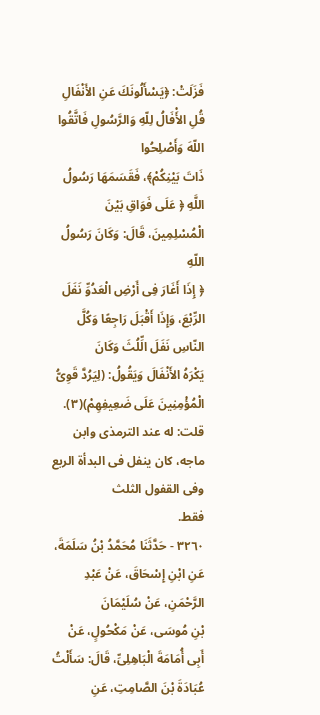فَزَلَتْ: ﴿يَسْأَلُونَكَ عَنِ الأَنْفَالِ قُلِ الأَْفَالُ لِلّهِ وَالرَّسُولِ فَاتَّقُوا اللّهَ وَأَصْلِحُوا
ذَاتَ بَيْنِكُمْ﴾، فَقَسَمَهَا رَسُولُ اللَّهِ ﴿ عَلَى فَوَاقِ بَيْنَ الْمُسْلِمِينَ، قَالَ: وَكَانَ رَسُولُ اللّهِ
﴿ إِذَا أَغَارَ فِى أَرْضِ الْعَدُوِّ نَفَلَ الرِّبْعَ، وَإِذَا أَقْبَلَ رَاجِعًا وَكُلَّ النّاسِ نَفَلَ الِّلُثَ وَكَانَ
يَكْرَهُ الأَنْفَالَ وَيَقُولُ: (لِيَرُدَّ قَوِىُّ الْمُؤْمِنِينَ عَلَى ضَعِيفِهِمْ)(٣).
قلت: له عند الترمذى وابن ماجه، كان ينفل فى البدأة الربع وفى القفول الثلث
فقط.
٣٢٦٠ - حَدَّثَنَا مُحَمَّدُ بْنُ سَلَمَةَ، عَنِ ابْنِ إِسْحَاقَ، عَنْ عَبْدِ الرَّحْمَنِ، عَنْ سُلَيْمَانَ
بْنِ مُوسَى، عَنْ مَكْحُولٍ، عَنْ أَبِى أُمَامَةَ الْبَاهِلِىِّ، قَالَ: سَأَلْتُ عُبَادَةَ بْنَ الصَّامِتِ، عَنِ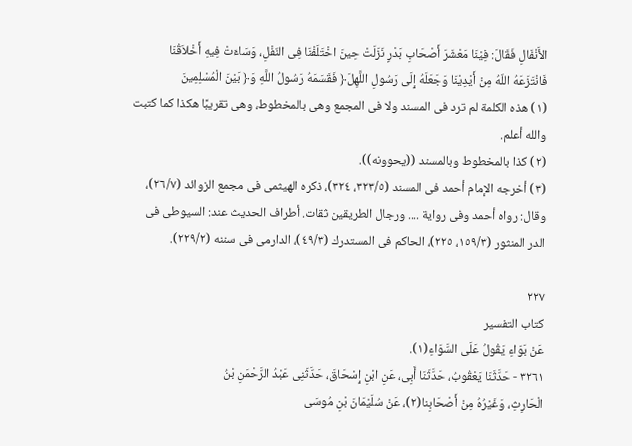الأَنْفَالِ فَقَالَ: فِيْنَا مَعْشَرَ أَصْحَابِ بَدْرٍ نَزَلَتْ حِينَ اخْتَلَفْنَا فِى النّفْلِ، وَسَاءَتْ فِيهِ أَخْلاَقُنَا
فَانْتَزَعَهُ اللّهُ مِنْ أَيْدِيْنَا وَجَعَلَهُ إِلَى رَسُولِ اللَّهِلَ﴿ فَقَسَمَهُ رَسُولُ اللَّهِ وَ﴿ بَيْنَ الْمُسْلِمِينَ
(١) هذه الكلمة لم ترد فى المسند ولا فى المجمع وهى بالمخطوط، وهى تقريبًا هكذا كما كتبت
والله أعلم.
(٢) كذا بالمخطوط وبالمسند ((يحوونه)).
(٣) أخرجه الإمام أحمد فى المسند (٣٢٣/٥، ٣٢٤)، ذكره الهيثمى فى مجمع الزوائد (٢٦/٧)،
وقال: رواه أحمد وفى رواية .... ورجال الطريقين ثقات. أطراف الحديث عند: السيوطى فى
الدر المنثور (١٥٩/٣، ٢٢٥)، الحاكم فى المستدرك (٤٩/٣)، الدارمى فى سننه (٢٢٩/٢).

٢٢٧
کتاب التفسير
عَنْ بَوَاءِ يَقُولُ عَلَى السَّوَاءِ(١).
٣٢٦١ - حَدَّثَنَا يَعْقُوبُ، حَدَّثَنَا أَبِى، عَنِ ابْنِ إِسْحَاقَ، حَدَّثَنِى عَبْدُ الرَّحْمَنِ بْنُ
الْحَارِثِ، وَغَيْرُهُ مِنْ أَصْحَابِنا(٢)، عَنْ سُلَيْمَانَ بْنِ مُوسَى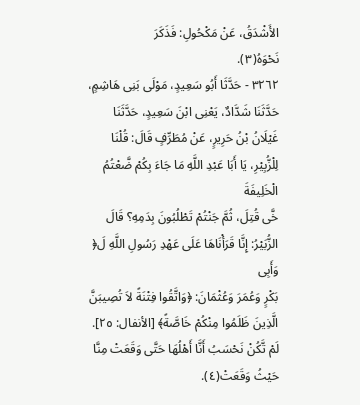الأَشْدَقُ، عَنْ مَكْحُولِ: فَذَكَرَ
نَحْوَهُ(٣).
٣٢٦٢ - حَدَّثَا أَبُو سَعِيدٍ، مَوْلَى بَنِى هَاشِمٍ، حَدَّثَنَا شَدَّادٌ، يَعْنِى ابْنَ سَعِيدٍ، حَدَّثَنَا
غَيْلَانُ بْنُ حَرِيرٍ، عَنْ مُطَرِّفٍ قَالَ: قُلْنَا لِلْزُّبِيْرِ، يَا أَبَا عَبْدِ اللَّهِ مَا جَاءَ بِكُمْ ضَّعْتُمُ الْخَلِيفَةَ
خَّى قُتِلَ، ثُمَّ جَنْتُمْ تَطْلُبُونَ بِدَمِهِ؟ قَالَ الزُّبَيْرُ: إِنَّا قَرَأْنَاهَا عَلَى عَهْدِ رَسُولِ اللَّهِ لَ﴿ وَأَبِى
بَكْرٍ وَعُمَرَ وَعُثْمَانَ: ﴿وَاتَّقُوا فِتْنَةً لاَ تُصِيبَنَّ الَّذِينَ ظَلَمُوا مِنْكُمْ خَاصَّةً﴾ [الأنفال: ٢٥].
لَمْ تَّكُنْ نَحْسَبُ أَنَّا أَهْلُهَا حَتَّى وَقَعَتْ مِنَّا حَيْثُ وَقَعَتْ(٤).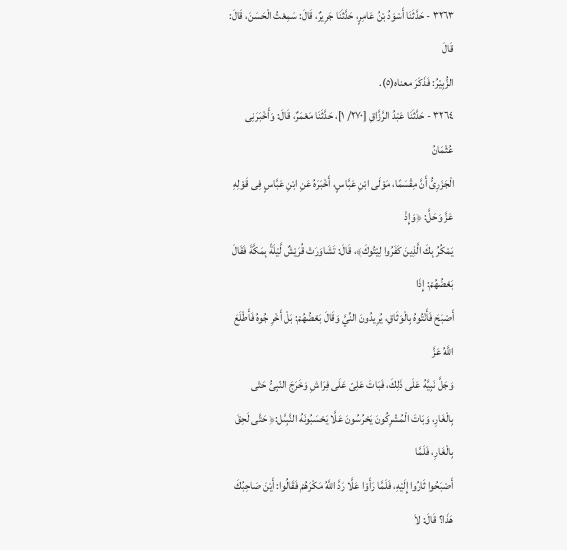٣٢٦٣ - حَدَّثَنَا أَسْوَدُ بْنُ عَامِرٍ، حَدَّثَنَا جَرِيرٌ، قَالَ: سَمِعْتُ الْحَسَنَ، قَالَ: قَالَ
الزُّبِيْرُ: فَذَكَرَ معناه(٥).
٣٢٦٤ - حَدَّثَنَا عَبْدُ الرَّزَّاقِ [٢٧٠/ ١]، حَدَّثَنَا مَعْمَرٌ، قَالَ: وَأَخْبَرَنِى عُثْمَانُ
الْجَزَرِىُّ أَنَّ مِقْسَمًا، مَوْلَى ابْنِ عَبَّاسٍ، أَخْبَرَهُ عَنِ ابْنِ عَبَّاسٍ فِى قَوْلِهِ عَزَّ وَحَلَّ: ﴿وَإِذْ
يَمْكُرُ بِكَ الَّذِينَ كَفَرُوا لِيْتُوكَ﴾، قَالَ: تَشَاوَرَتْ قُرَيْشٌ لَّيْلَةً بِمَكَّةَ فَقَالَ بَعْضُهُمْ: إِذَا
أَصْبَحَ فَأَنْتُوهُ بِالْوَثَاقِ، يُرِيدُونَ النِّيَّ وَقَالَ بَعْضُهُمْ: بَلْ أَخْرِ جُوهُ فَأَطْلَعَ اللَّهُ عَزَّ
وَجَلَّ نَبِيَّهُ عَلَى ذَلِكَ، فَبَاتَ عَلِىّ عَلَى فِرَاشِ وَخَرَجَ النّبِىُّ حَتْى
بِالْغَارِ، وَبَاتَ الْمُشْرِكُونَ يَحْرُسُونَ عَلَّا يَحْسَبُونَهُ النَّبِىَّل:﴿ حَتَّى لَحِقَ بِالْغَارِ، فَلَمَّا
أَصْبَحُوا ثَارُوا إِلَيْهِ، فَلَمَّا رَأَوْا عَلَّا رَدَّ اللَّهُ مَكْرَهُمْ فَقَالُوا: أَيْنَ صَاحِبُكَ هَذَا؟ قَالَ: لاَ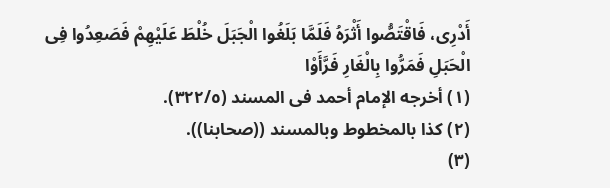أَدْرِى، فَاقْتَصُّوا أَثْرَهُ فَلَمَّا بَلَغُوا الْجَبَلَ خُلْطَ عَلَيْهِمْ فَصَعِدُوا فِى الْحَبَلِ فَمَرُّوا بِالْغَارِ فَرَّأَوْا
(١) أخرجه الإمام أحمد فى المسند (٣٢٢/٥).
(٢) كذا بالمخطوط وبالمسند ((صحابنا)).
(٣)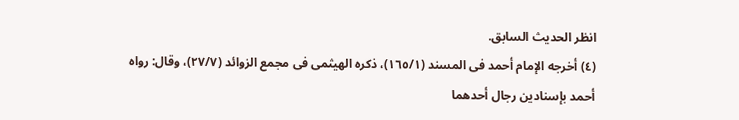انظر الحديث السابق.
(٤) أخرجه الإمام أحمد فى المسند (١٦٥/١)، ذكره الهيثمى فى مجمع الزوائد (٢٧/٧)، وقال: رواه
أحمد بإسنادين رجال أحدهما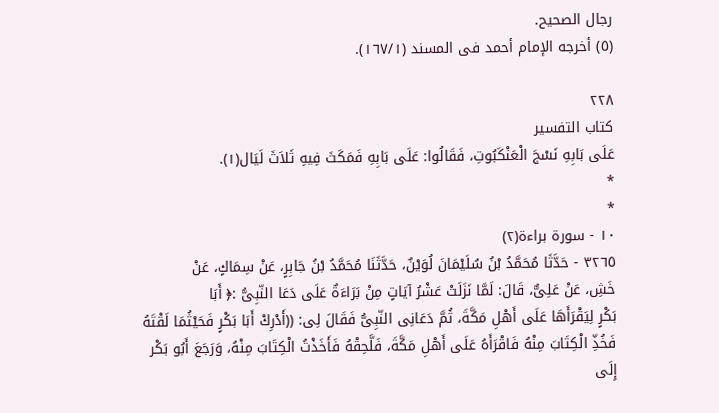رجال الصحيح.
(٥) أخرجه الإمام أحمد فى المسند (١٦٧/١).

٢٢٨
كتاب التفسير
عَلَى بَابِهِ نَسْجَ الْعَنْكَبُوتِ، فَقَالُوا: عَلَى بَابِهِ فَمَكَثَ فِيهِ ثَلاَثَ لَيَال(١).
*
*
١٠ - سورة براءة(٢)
٣٢٦٥ - حَدَّثَا مُحَمَّدُ بْنُ سُلَيْمَانَ لُوَيْنٌ، حَدَّثَنَا مُحَمَّدُ بْنُ جَابِرٍ، عَنْ سِمَاكٍ، عَنْ
خَشِ، عَنْ عَلِىٌّ، قَالَ: لَمَّا نَزَلَتْ عَشْرُ آيَاتٍ مِنْ بَرَاءَةٌ عَلَى دَعَا النّبِىُّ :﴿ أَبَا
بَكْرٍ لِيَقْرَأَهَا عَلَى أَهْلِ مَكَّةَ، ثُمَّ دَعَانِى النّبِىُّ فَقَالَ لِى: ((أَدْرِكْ أَبَا بَكْرٍ فَحَيْثُمَا لَقْتَهُ
فَخُذِّ الْكِتَابَ مِنْهُ فَاقْرَأَهُ عَلَى أَهْلِ مَكَّةَ، فَلَّحِقْهُ فَأَخَذْتُ الْكِتَابَ مِنْهُ، وَرَجَعَ أَبُو بَكْر
إِلَى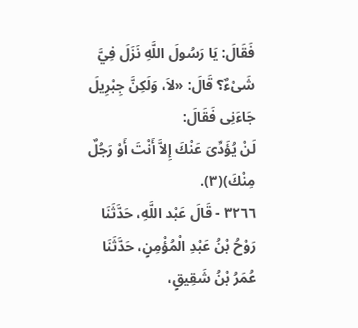فَقَالَ: يَا رَسُولَ اللَّهِ نَزَلَ فِيَّ شَىْءٌ؟ قَالَ: «لاَ، وَلَكِنَّ جِبْرِيلَ جَاءَنِى فَقَالَ:
لَنْ يُؤَدِّىَ عَنْكَ إِلاَّ أَنْتَ أَوْ رَجُلٌ مِنْكَ)(٣).
٣٢٦٦ - قَالَ عَبْد اللَّهِ، حَدَّثَنَا رَوْحُ بْنُ عَبْدِ الْمُؤْمِنٍ، حَدَّثَنَا عُمَرُ بْنُ شَقِيقٍ،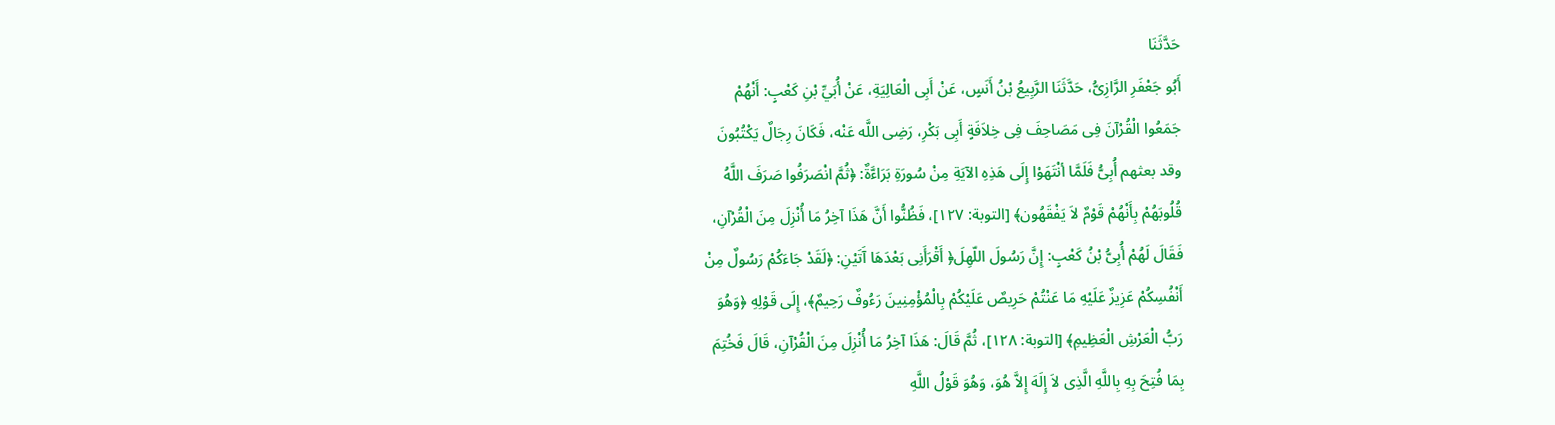حَدَّثَنَا
أَبُو جَعْفَرِ الرَّازِىُّ، حَدَّثَنَا الرَّبِيعُ بْنُ أَنَسٍ، عَنْ أَبِى الْعَالِيَةِ، عَنْ أُبَيِّ بْنِ كَعْبٍ: أَنْهُمْ
جَمَعُوا الْقُرْآنَ فِى مَصَاحِفَ فِى خِلاَفَةٍ أَبِى بَكْرِ، رَضِى اللَّه عَنْه، فَكَانَ رِجَالٌ يَكْتُبُونَ
وقد بعثهم أُبِىُّ فَلَمَّا أنْتَهَوْا إِلَى هَذِهِ الآيَةِ مِنْ سُورَةِ بَرَاءَّةٌ: ﴿ثُمَّ انْصَرَفُوا صَرَفَ اللَّهُ
قُلُوبَهُمْ بِأَنْهُمْ قَوْمٌ لاَ يَفْقَهُون﴾ [التوبة: ١٢٧]، فَظُنُّوا أَنَّ هَذَا آخِرُ مَا أُنْزِلَ مِنَ الْقُرْآنِ،
فَقَالَ لَهُمْ أُبِىُّ بْنُ كَعْبٍ: إِنَّ رَسُولَ اللّهِلَ﴿ أَقْرَأَنِى بَعْدَهَا آَتَيْنِ: ﴿لَقَدْ جَاءَكُمْ رَسُولٌ مِنْ
أَنْفُسِكُمْ عَزِيزٌ عَلَيْهِ مَا عَنْتُمْ حَرِيصٌ عَلَيْكُمْ بِالْمُؤْمِنِينَ رَءُوفٌ رَحِيمٌ﴾، إِلَى قَوْلِهِ ﴿وَهُوَ
رَبُّ الْعَرْشِ الْعَظِيمِ﴾ [التوبة: ١٢٨]، ثُمَّ قَالَ: هَذَا آخِرُ مَا أُنْزِلَ مِنَ الْقُرْآنِ، قَالَ فَخُتِمَ
بِمَا فُتِحَ بِهِ بِاللَّهِ الَّذِى لاَ إِلَهَ إِلاَّ هُوَ، وَهُوَ قَوْلُ اللَّهِ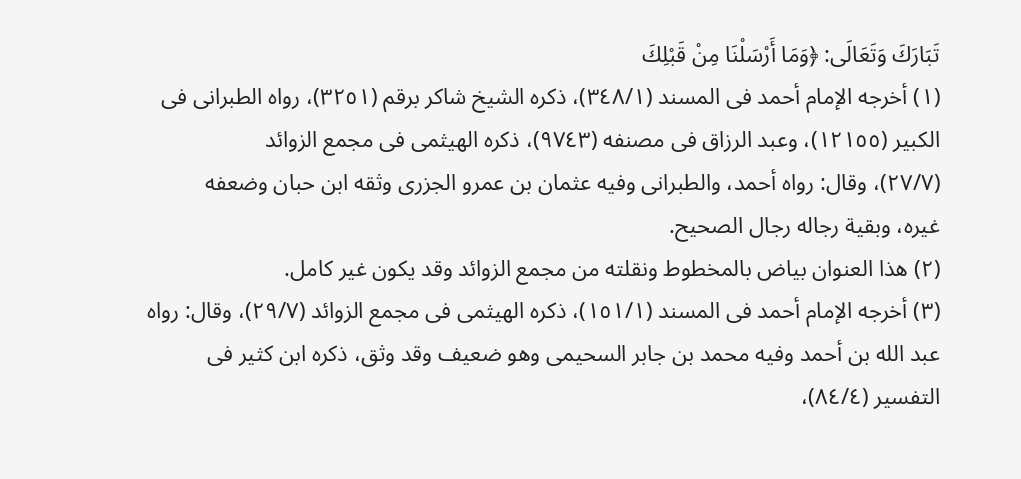تَبَارَكَ وَتَعَالَى: ﴿وَمَا أَرْسَلْنَا مِنْ قَبْلِكَ
(١) أخرجه الإمام أحمد فى المسند (٣٤٨/١)، ذكره الشيخ شاكر برقم (٣٢٥١)، رواه الطبرانى فى
الكبير (١٢١٥٥)، وعبد الرزاق فى مصنفه (٩٧٤٣)، ذكره الهيثمى فى مجمع الزوائد
(٢٧/٧)، وقال: رواه أحمد، والطبرانى وفيه عثمان بن عمرو الجزرى وثقه ابن حبان وضعفه
غيره، وبقية رجاله رجال الصحيح.
(٢) هذا العنوان بياض بالمخطوط ونقلته من مجمع الزوائد وقد يكون غير كامل.
(٣) أخرجه الإمام أحمد فى المسند (١٥١/١)، ذكره الهيثمى فى مجمع الزوائد (٢٩/٧)، وقال: رواه
عبد الله بن أحمد وفيه محمد بن جابر السحيمى وهو ضعيف وقد وثق، ذكره ابن كثير فى
التفسير (٨٤/٤)،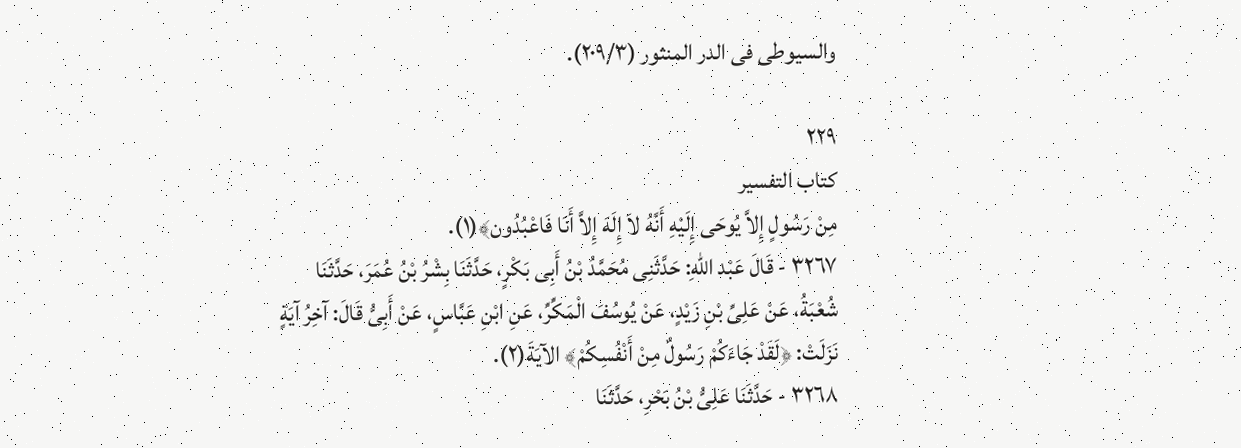والسيوطى فى الدر المنثور (٢٠٩/٣).

٢٢٩
کتاب التفسير
مِنْ رَسُولٍ إِلاَّ يُوحَى إِلَيْهِ أَنَّهُ لاَ إِلَهَ إِلاَّ أَنَا فَاعْبُدُون﴾(١).
٣٢٦٧ - قَالَ عَبْد اللّهِ: حَدَّثَنِى مُحَمَّدُ بْنُ أَبِى بَكْرٍ، حَدَّثَنَا بِشْرُ بْنُ عُمَرَ، حَدَّثَنَا
شُعْبَةُ، عَنْ عَلِىِّ بْنِ زَيْدٍ، عَنْ يُوسُفَ الْمَكِّرِّ، عَنِ ابْنِ عَبَّاسٍ، عَنْ أَبِىُّ قَالَ: آخِرُ آيَةٍ
نَزَلَتْ: ﴿لَقَدْ جَاءَكُمْ رَسُولٌ مِنْ أَنْفُسِكُمْ﴾ الآيَةَ(٢).
٣٢٦٨ - حَدَّثَنَا عَلِىُّ بْنُ بَحْرِ، حَدَّثَنَا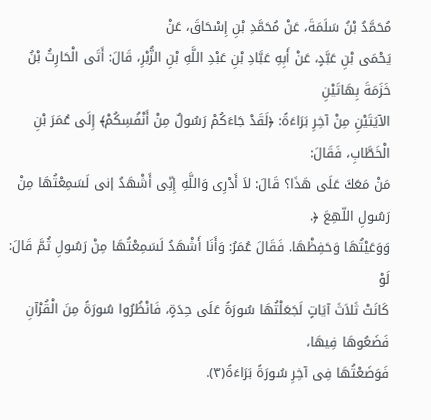مُحَمَّدُ بْنُ سَلَمَةَ، عَنْ مُحَمَّدِ بْنِ إِسْحَاقَ، عَنْ
يَحْمَى بْنِ عَبَّدٍ، عَنْ أَبِهِ عَبَّادِ بْنِ عَبْدِ اللَّهِ بْنِ الزُّبْرِ، قَالَ: أَتَى الْحَارِثُ بْنُ خَزَمَةَ بِهَاتَيْنِ
الآيَتَيْنِ مِنْ آخِرِ بَرَاءَةً: ﴿لَقَدْ جَاءَكُمْ رَسُولٌ مِنْ أَنْفُسِكُمْ﴾ إِلَى عُمَرَ بْنِ الْخَطَّابِ، فَقَالَ:
مَنْ مَعَكَ عَلَى هَذَا؟ قَالَ: لاَ أَدْرِى وَاللَّهِ إِنِّى أَشْهَدُ إنى لَسَمِعْتُهَا مِنْ رَسُولِ اللّهِعَ ﴿.
وَوَعَيْتُهَا وَحَفِظْهَا. فَقَالَ عُمَرُ: وَأَنَا أَشْهَدُ لَسَمِعْتُهَا مِنْ رَسُولِ ثُمَّ قَالَ: لَوْ
كَانَتْ ثَلاَثَ آيَاتٍ لَجَعَلْتُهَا سُورَةً عَلَى حِدَةٍ، فَانْظُرُوا سُورَةً مِنَ الْقُرْآنِ فَضَعُوهَا فِيهَا،
فَوَضَعْتُهَا فِى آخِرِ سُورَةً بَرَاءَةً(٣).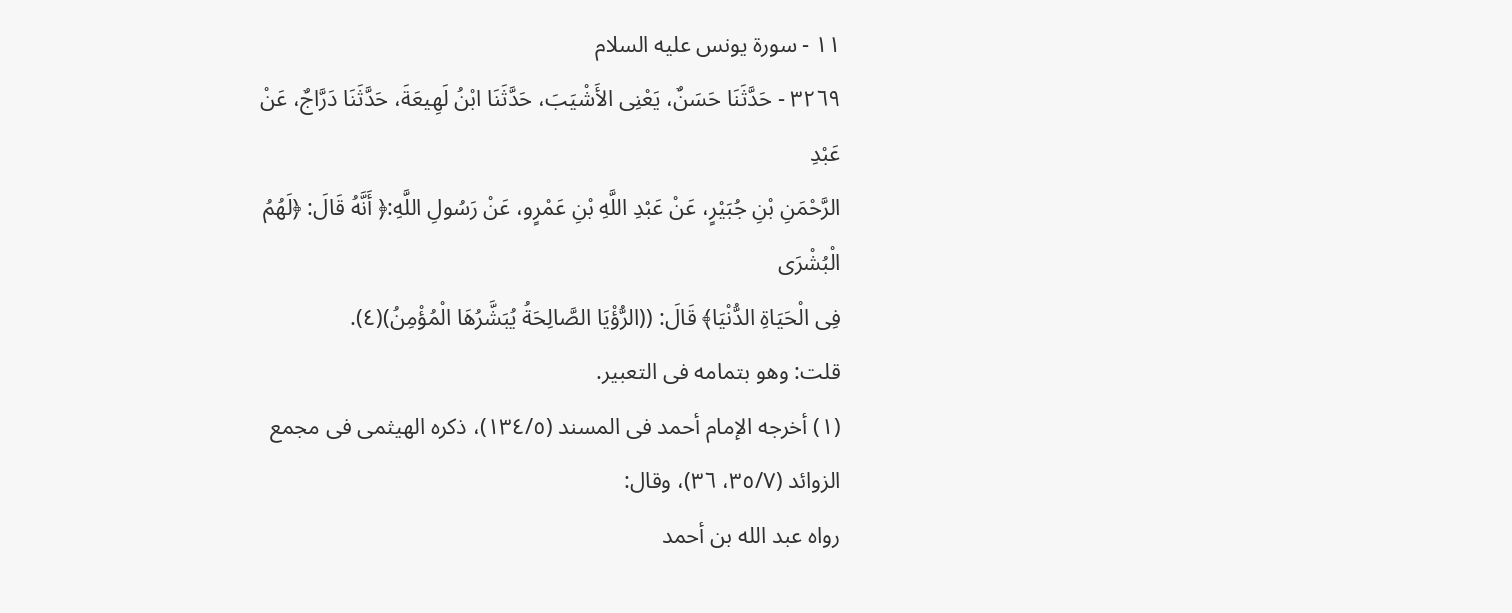١١ - سورة يونس عليه السلام
٣٢٦٩ - حَدَّثَنَا حَسَنٌ، يَعْنِى الأَشْيَبَ، حَدَّثَنَا ابْنُ لَهِيعَةَ، حَدَّثَنَا دَرَّاجٌ، عَنْ عَبْدِ
الرَّحْمَنِ بْنِ جُبَيْرٍ، عَنْ عَبْدِ اللَّهِ بْنِ عَمْرٍو، عَنْ رَسُولِ اللَّهِ:﴿ أَنَّهُ قَالَ: ﴿لَهُمُ الْبُشْرَى
فِى الْحَيَاةِ الدُّنْيَا﴾ قَالَ: ((الرُّؤْيَا الصَّالِحَةُ يُبَشَّرُهَا الْمُؤْمِنُ)(٤).
قلت: وهو بتمامه فى التعبير.
(١) أخرجه الإمام أحمد فى المسند (١٣٤/٥)، ذكره الهيثمى فى مجمع الزوائد (٣٥/٧، ٣٦)، وقال:
رواه عبد الله بن أحمد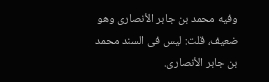وفيه محمد بن جابر الأنصارى وهو ضعيف، قلت: ليس فى السند محمد
بن جابر الأنصارى.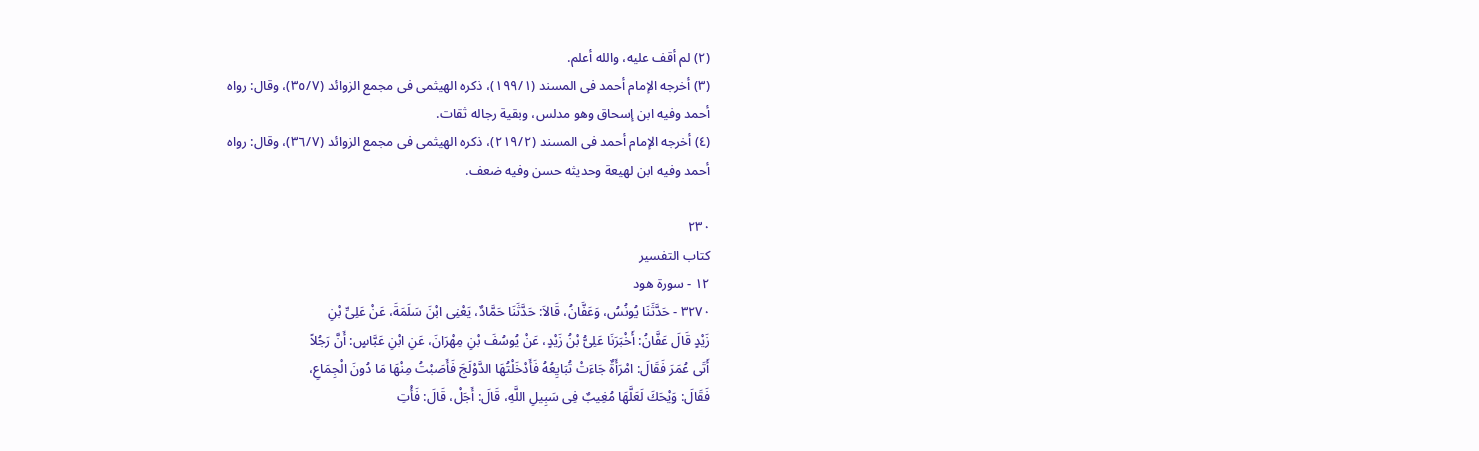(٢) لم أقف عليه، والله أعلم.
(٣) أخرجه الإمام أحمد فى المسند (١٩٩/١)، ذكره الهيثمى فى مجمع الزوائد (٣٥/٧)، وقال: رواه
أحمد وفيه ابن إسحاق وهو مدلس، وبقية رجاله ثقات.
(٤) أخرجه الإمام أحمد فى المسند (٢١٩/٢)، ذكره الهيثمى فى مجمع الزوائد (٣٦/٧)، وقال: رواه
أحمد وفيه ابن لهيعة وحديثه حسن وفيه ضعف.

٢٣٠
كتاب التفسير
١٢ - سورة هود
٣٢٧٠ - حَدَّثَنَا يُونُسُ، وَعَفَّانُ، قَالاَ: حَدَّثَنَا حَمَّادٌ، يَعْنِى ابْنَ سَلَمَةَ، عَنْ عَلِىِّ بْنِ
زَيْدٍ قَالَ عَفَّانُ: أَخْبَرَنَا عَلِىُّ بْنُ زَيْدٍ، عَنْ يُوسُفَ بْنِ مِهْرَانَ، عَنِ ابْنِ عَبَّاسٍ: أَنَّ رَجُلاً
أَتَى عُمَرَ فَقَالَ: امْرَأَةٌ جَاءَتْ تُبَايِعُهُ فَأَدْخَلْتُهَا الدَّوْلَجَ فَأَصَبْتُ مِنْهَا مَا دُونَ الْجِمَاعِ،
فَقَالَ: وَيْحَكَ لَعَلَّهَا مُغِيبٌ فِى سَبِيلِ اللَّهِ، قَالَ: أَجَلْ، قَالَ: فَأْتِ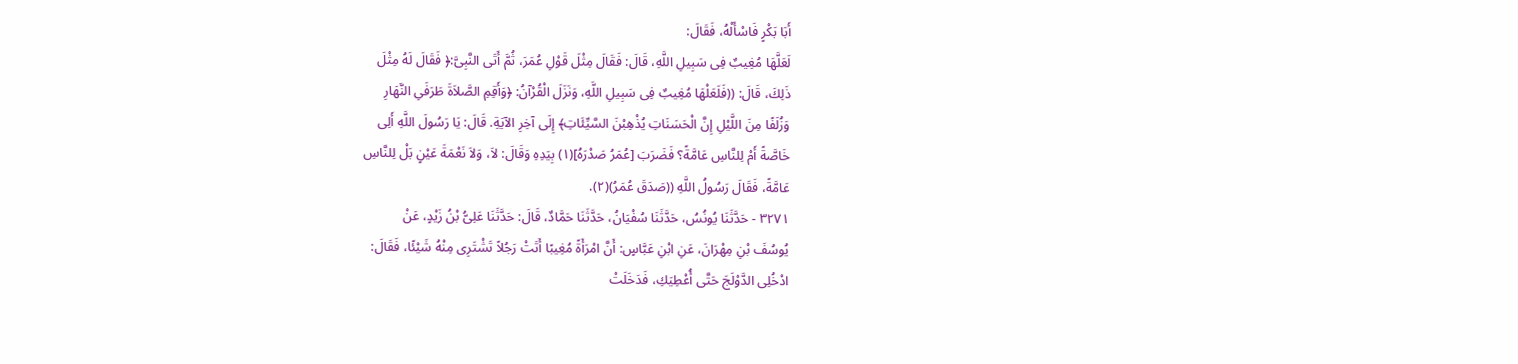أَبَا بَكْرٍ فَاسْأَلْهُ، فَقَالَ:
لَعَلَّهَا مُغِيبٌ فِى سَبِيلِ اللَّهِ، قَالَ: فَقَالَ مِثْلَ قَوْلِ عُمَرَ، ثُمَّ أَتَى النَّبِىَّ:﴿ فَقَالَ لَهُ مِثْلَ
ذَلِكَ، قَالَ: ((فَلَعَلْهَا مُغِيبٌ فِى سَبِيلِ اللَّهِ، وَنَزَلَ الْقُرْآنُ: ﴿وَأَقِمِ الصَّلاَةَ طَرَفَىِ النَّهَارِ
وَزُلَفًا مِنَ اللَّيْلِ إِنَّ الْحَسَنَاتِ يُذْهِبْنَ السَّيِّئَاتِ﴾ إِلَى آخِرِ الآيَةِ. قَالَ: يَا رَسُولَ اللَّهِ أَلِى
خَاصَّةً أَمْ لِلنَّاسِ عَامَّةً؟ فَضَرَبَ [عُمَرُ صَدْرَهُ](١) بِيَدِهِ وَقَالَ: لاَ، وَلاَ نَعْمَةَ عَيْنٍ بَلْ لِلنَّاسِ
عَامَّةً، فَقَالَ رَسُولُ اللَّهِ ((صَدَقَ عُمَرُ)(٢).
٣٢٧١ - حَدَّثَنَا يُونُسُ، حَدَّثَنَا سُفْيَانُ، حَدَّثَنَا حَمَّادٌ، قَالَ: حَدَّثَنَا عَلِىُّ بْنُ زَيْدٍ، عَنْ
يُوسُفَ بْنِ مِهْرَانَ، عَنِ ابْنِ عَبَّاسٍ: أَنَّ امْرَأَةً مُغِيبًا أَتَتْ رَجُلاً تَشْتَرِى مِنْهُ شَيْئًا، فَقَالَ:
ادْخُلِى الدَّوْلَجَ حَتَّى أُعْطِيَكِ، فَدَخَلَتْ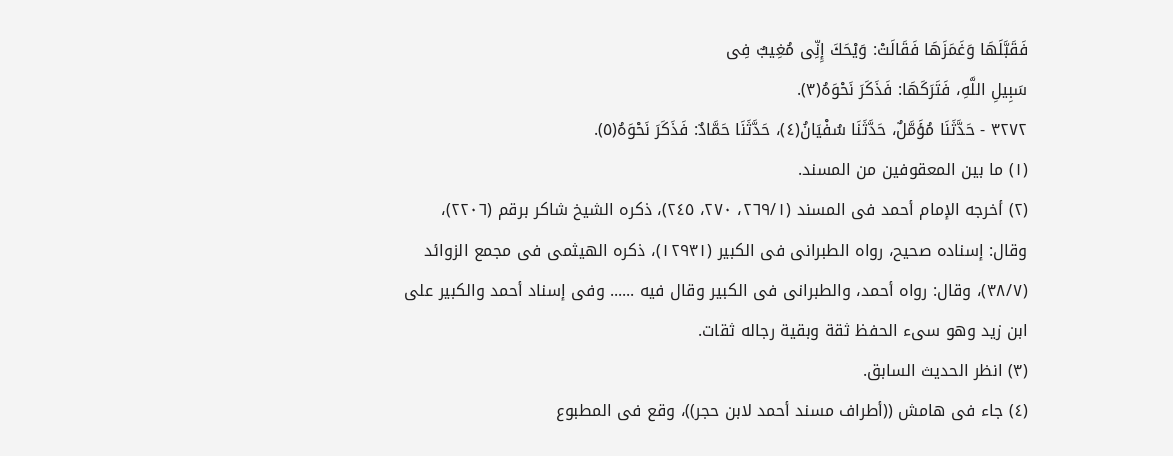فَقَبَّلَهَا وَغَمَزَهَا فَقَالَتْ: وَيْحَكَ إِنِّى مُغِيبٌ فِى
سَبِيلِ اللَّهِ، فَتَرَكَهَا: فَذَكَرَ نَحْوَهُ(٣).
٣٢٧٢ - حَدَّثَنَا مُؤَمَّلٌ، حَدَّثَنَا سُفْيَانُ(٤)، حَدَّثَنَا حَمَّادٌ: فَذَكَرَ نَحْوَهُ(٥).
(١) ما بين المعقوفين من المسند.
(٢) أخرجه الإمام أحمد فى المسند (٢٦٩/١، ٢٧٠، ٢٤٥)، ذكره الشيخ شاكر برقم (٢٢٠٦)،
وقال: إسناده صحيح، رواه الطبرانى فى الكبير (١٢٩٣١)، ذكره الهيثمى فى مجمع الزوائد
(٣٨/٧)، وقال: رواه أحمد، والطبرانى فى الكبير وقال فيه ...... وفى إسناد أحمد والكبير على
ابن زيد وهو سىء الحفظ ثقة وبقية رجاله ثقات.
(٣) انظر الحديث السابق.
(٤) جاء فى هامش ((أطراف مسند أحمد لابن حجر))، وقع فى المطبوع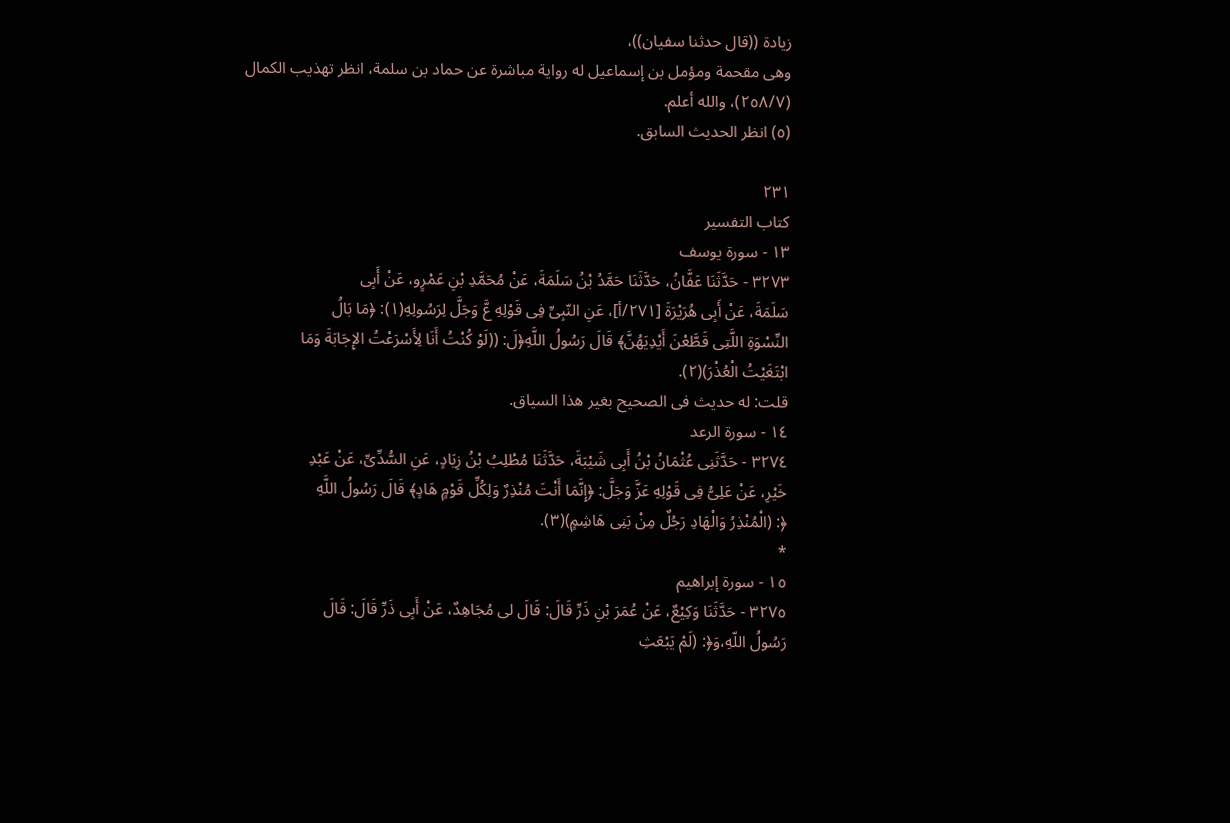زيادة ((قال حدثنا سفيان))،
وهى مقحمة ومؤمل بن إسماعيل له رواية مباشرة عن حماد بن سلمة، انظر تهذيب الكمال
(٢٥٨/٧)، والله أعلم.
(٥) انظر الحديث السابق.

٢٣١
کتاب التفسير
١٣ - سورة يوسف
٣٢٧٣ - حَدَّثَنَا عَفَّانُ، حَدَّثَنَا حَمَّدُ بْنُ سَلَمَةَ، عَنْ مُحَمَّدِ بْنِ عَمْرٍو، عَنْ أَبِى
سَلَمَةَ، عَنْ أَبِى هُرَيْرَةَ [٢٧١/أ]، عَنِ النّبِىِّ فِى قَوْلِهِ عَّ وَجَلَّ لِرَسُولِهِ(١): ﴿مَا بَالُ
النِّسْوَةِ اللَّتِى قَطَّعْنَ أَيْدِيَهُنَّ﴾ قَالَ رَسُولُ اللَّهِ﴿لَ: ((لَوْ كُنْتُ أَنَا لِأَسْرَعْتُ الإِجَابَةَ وَمَا
ابْتَغَيْتُ الْعُذْرَ)(٢).
قلت: له حديث فى الصحيح بغير هذا السياق.
١٤ - سورة الرعد
٣٢٧٤ - حَدَّثَنِى عُثْمَانُ بْنُ أَبِى شَيْبَةَ، حَدَّثَنَا مُطْلِبُ بْنُ زِيَادٍ، عَنِ السُّدِّىِّ، عَنْ عَبْدِ
خَيْرِ، عَنْ عَلِىُّ فِى قَوْلِهِ عَزَّ وَجَلَّ: ﴿إِنَّمَا أَنْتَ مُنْذِرٌ وَلِكُلِّ قَوْمٍ هَادٍ﴾ قَالَ رَسُولُ اللَّهِ
﴿: (الْمُنْذِرُ وَالْهَادِ رَجُلٌ مِنْ بَنِى هَاشِمٍ)(٣).
*
١٥ - سورة إبراهيم
٣٢٧٥ - حَدَّثَنَا وَكِيْعٌ، عَنْ عُمَرَ بْنِ ذَرِّ قَالَ: قَالَ لى مُجَاهِدٌ، عَنْ أَبِى ذَرِّ قَالَ: قَالَ
رَسُولُ اللّهِ،وَ﴿: (لَمْ يَبْعَثِ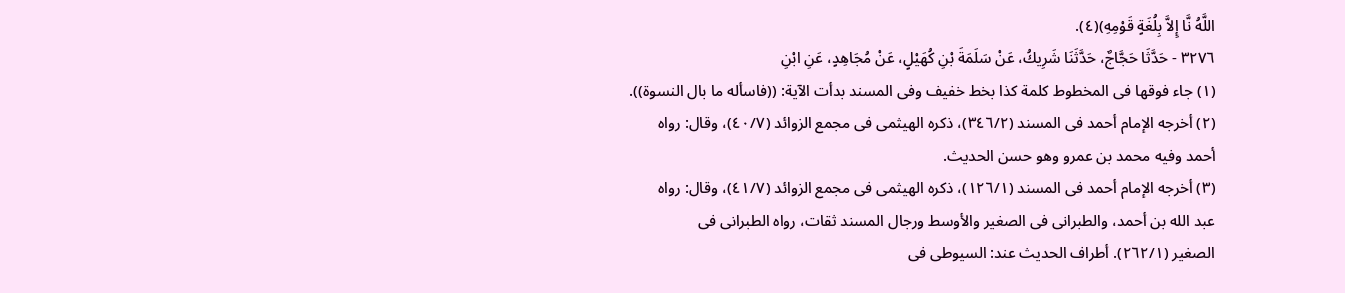اللَّهُ نَّا إِلاَّ بِلُغَةٍ قَوْمِهِ)(٤).
٣٢٧٦ - حَدَّثَا حَجَّاجٌ، حَدَّثَنَا شَرِيكُ، عَنْ سَلَمَةَ بْنِ كُهَيْلٍ، عَنْ مُجَاهِدٍ، عَنِ ابْنِ
(١) جاء فوقها فى المخطوط كلمة كذا بخط خفيف وفى المسند بدأت الآية: ((فاسأله ما بال النسوة)).
(٢) أخرجه الإمام أحمد فى المسند (٣٤٦/٢)، ذكره الهيثمى فى مجمع الزوائد (٤٠/٧)، وقال: رواه
أحمد وفيه محمد بن عمرو وهو حسن الحديث.
(٣) أخرجه الإمام أحمد فى المسند (١٢٦/١)، ذكره الهيثمى فى مجمع الزوائد (٤١/٧)، وقال: رواه
عبد الله بن أحمد، والطبرانى فى الصغير والأوسط ورجال المسند ثقات، رواه الطبرانى فى
الصغير (٢٦٢/١). أطراف الحديث عند: السيوطى فى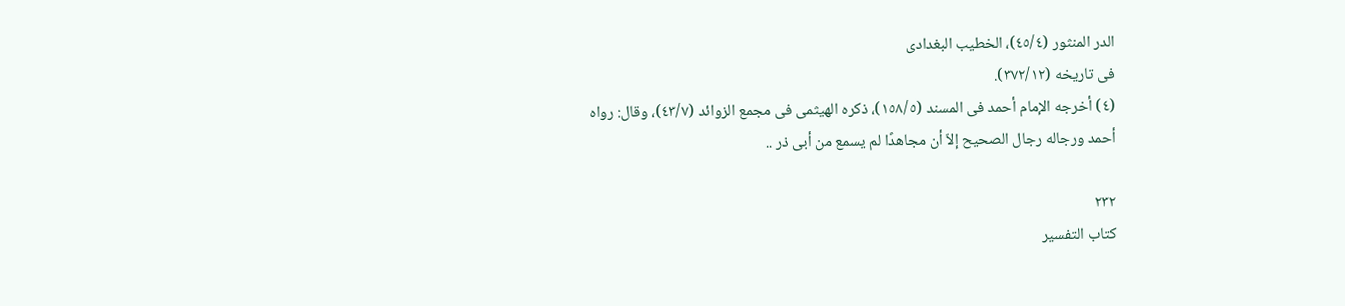الدر المنثور (٤٥/٤)، الخطيب البغدادى
فى تاريخه (٣٧٢/١٢).
(٤) أخرجه الإمام أحمد فى المسند (١٥٨/٥)، ذكره الهيثمى فى مجمع الزوائد (٤٣/٧)، وقال: رواه
أحمد ورجاله رجال الصحيح إلاّ أن مجاهدًا لم يسمع من أبى ذر ..

٢٣٢
کتاب التفسير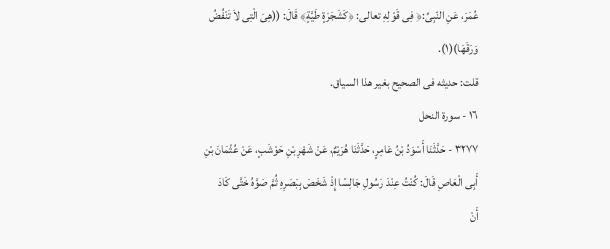عُمَرَ، عَنِ النّبِىِّ:﴿ فِى قَوْلِهِ تعالى: ﴿كَشَجَرَةٍ طَيَّةٍ﴾ قَالَ: ((هِىَ الْتِى لاَ تَنْفُضُ
وَرَقَهَا)(١).
قلت: حديثه فى الصحيح بغير هذا السياق.
١٦ - سورة النحل
٣٢٧٧ - حَدَّثَنَا أَسْوَدُ بْنُ عَامِرٍ، حَدَّثَنَا هُرَيْمٌ، عَنْ شَهْرِ بْنِ حَوْشَبٍ، عَنْ عُثْمَانَ بْنِ
أَبِى الْعَاصِ قَالَ: كُنْتُ عِنْدَ رَسُولِ جَالِسًا إِذْ شَخَصَ بِبَصَرِهِ ثُمَّ صَوَّهُ خَتَّى كَادَ
أَنْ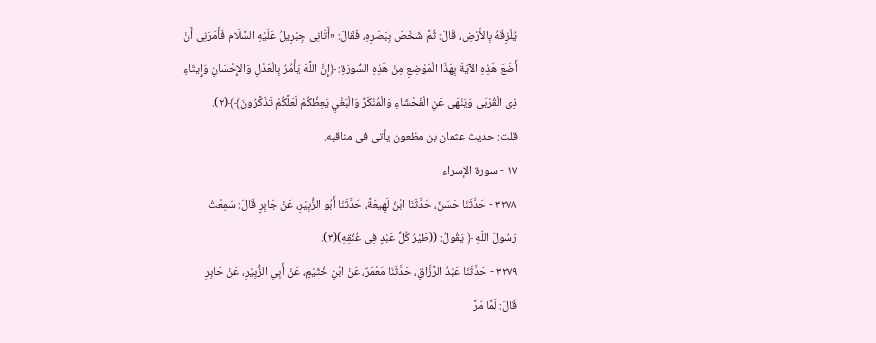يُلْزِقَهُ بِالأَرْضِ، قَالَ: ثُمَّ شَخَصَ بِبَصَرِهِ، فَقَالَ: «أَتَانِى جِبْرِيلُ عَلَيْهِ السَّلَام فَأَمَرَنِى أَنْ
أَضَعَ هَذِهِ الآيَةَ بِهَذَا الْمَوْضِعِ مِنْ هَذِهِ السُّورَةِ: ﴿إِنَّ اللَّهَ يَأْمُرُ بِالْعَدْلِ وَالإِحْسَانِ وَإِيتَاءِ
ذِى الْقُرْبَى وَيَنْهَى عَنِ الْفَحْشَاءِ وَالْمُنْكَرِّ وَالْبَغْيِ يَعِظُكُمْ لَعَلَّكُمْ تَذَكَّرُونَ﴾﴾(٢).
قلت: حديث عثمان بن مظعون يأتى فى مناقبه.
١٧ - سورة الإسراء
٣٢٧٨ - حَدَّثَنَا حَسَنٌ، حَدَّثَنَا ابْنُ لَهِيعَةً، حَدَّثَنَا أَبُو الزُّبِيْرِ، عَنْ جَابِرٍ قَالَ: سَمِعْتُ
رَسُولَ اللّهِ ﴿ يَقُولُ: ((طَيْرُ كُلِّ عَبْدٍ فِى عُنُقِهِ)(٣).
٣٢٧٩ - حَدَّثَنَا عَبْدُ الرَّزَّاقِ، حَدَّثَنَا مَعْمَرٌ، عَنْ ابْنِ خُثَيْمٍ، عَنْ أَبِىِ الزُّبِيْرِ، عَنْ حَابِرِ
قَالَ: لَمَّا مَرَّ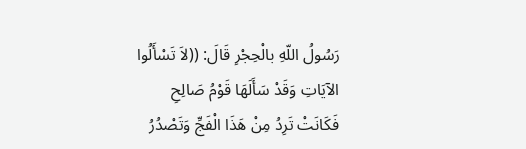رَسُولُ اللّهِ بالْحِجْرِ قَالَ: ((لاَ تَسْأَلُوا الآيَاتِ وَقَدْ سَأَلَهَا قَوْمُ صَالِحِ
فَكَانَتْ تَرِدُ مِنْ هَذَا الْفَجِّ وَتَصْدُرُ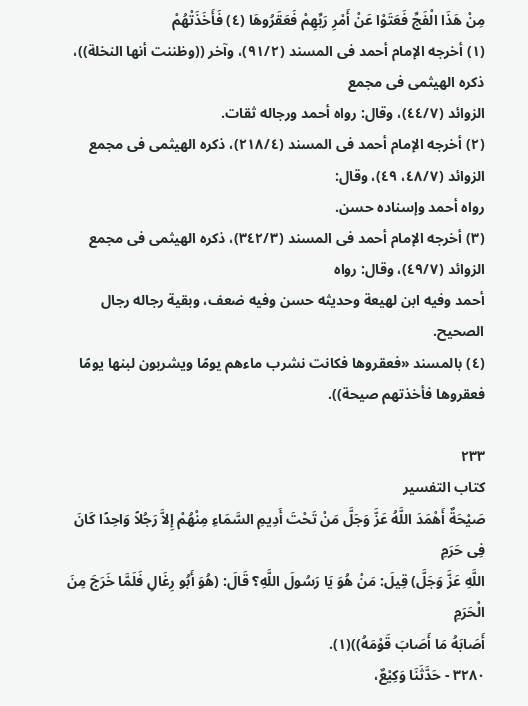مِنْ هَذَا الْفَجِّ فَعَتَوْا عَنْ أَمْرِ رَبِّهِمْ فَعَقَرُوهَا (٤) فَأَخَذَتْهُمْ
(١) أخرجه الإمام أحمد فى المسند (٩١/٢)، وآخر ((وظننت أنها النخلة))، ذكره الهيثمى فى مجمع
الزوائد (٤٤/٧)، وقال: رواه أحمد ورجاله ثقات.
(٢) أخرجه الإمام أحمد فى المسند (٢١٨/٤)، ذكره الهيثمى فى مجمع الزوائد (٤٨/٧، ٤٩)، وقال:
رواه أحمد وإسناده حسن.
(٣) أخرجه الإمام أحمد فى المسند (٣٤٢/٣)، ذكره الهيثمى فى مجمع الزوائد (٤٩/٧)، وقال: رواه
أحمد وفيه ابن لهيعة وحديثه حسن وفيه ضعف، وبقية رجاله رجال الصحيح.
(٤) بالمسند «فعقروها فكانت نشرب ماءهم يومًا ويشربون لبنها يومًا فعقروها فأخذتهم صيحة)).

٢٣٣
كتاب التفسير
صَيْحَةٌ أَهْمَدَ اللَّهُ عَزَّ وَجَلَّ مَنْ تَحْتَ أَدِيمِ السَّمَاءِ مِنْهُمْ إِلاَّ رَجُلاً وَاحِدًا كَانَ فِى حَرَمِ
اللَّهِ عَزَّ وَجَلَّ) قِيلَ: مَنْ هُوَ يَا رَسُولَ اللَّهِ؟ قَالَ: (هُوَ أَبُو رِغَالِ فَلَمَّا خَرَجَ مِنَ الْحَرَمِ
أَصَابَهُ مَا أَصَابَ قَوْمَهُ))(١).
٣٢٨٠ - حَدَّثَنَا وَكِيْعٌ،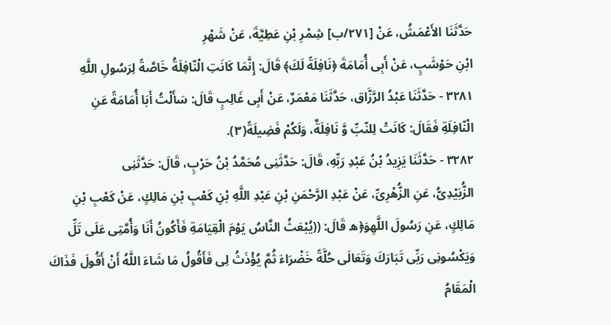حَدَّثَنَا الأَعْمَشُ، عَنْ [٢٧١/ب] شِمْرِ بْنِ عَطِيَّةَ، عَنْ شَهْرِ
ابْنِ حَوْشَبٍ، عَنْ أَبِى أُمَامَةَ ﴿نَافِلَةً لَكَ﴾ قَالَ: إِنَّمَا كَانَتِ الْنّافِلَةُ خَاصَّةً لِرَسُولِ اللَّهِ
٣٢٨١ - حَدَّثَنَا عَبْدُ الرَّزَّاق، حَدَّثَنَا مَعْمَرٌ، عَنْ أَبِى غَالِبٍ قَالَ: سَأَلْتُ أَبَا أُمَامَةً عَنِ
الْنّافِلَةِ فَقَالَ: كَانَتْ لِلنّبِّ وَّ نَافِلَةٌ، وَلَكُمْ فَضِيلَةً(٣).
٣٢٨٢ - حَدَّثَنَا يَزِيدُ بْنُ عَبْدِ رَبِّهِ، قَالَ: حَدَّثَنِى مُحَمَّدُ بْنُ حَرْبٍ، قَالَ: حَدَّثَنِى
الزُّبَيْدِىُّ، عَنِ الزُّهْرِىِّ، عَنْ عَبْدِ الرَّحْمَنِ بْنِ عَبْدِ اللَّهِ بْنِ كَعْبِ بْنِ مَالِكٍ، عَنْ كَعْبِ بْنِ
مَالِكٍ، عَنِ رَسُولَ اللَّهِوَ﴿ه قَالَ: ((يُبْعَثُ النَّاسُ يَوْمَ الْقِيَامَةِ فَأَكُونُ أَنَا وَأُمَّتِى عَلَى تَلِّ
وَيَكْسُونِى رَبِّى تَبَارَكَ وَتَعَالَى حُلَّةً خَضْرَاءَ ثُمَّ يُؤْذَثُ لِى فَأَقُولُ مَا شَاءَ اللَّهُ أَنْ أَقُولَ فَذَاكَ
الْمَقَامُ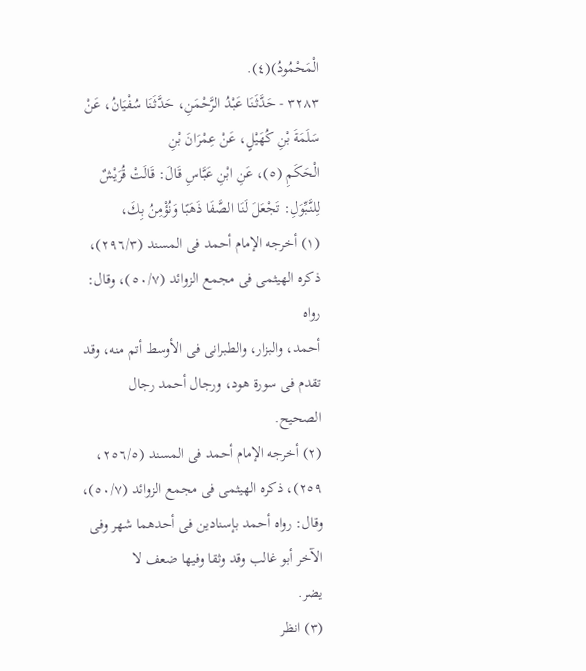الْمَحْمُودُ)(٤).
٣٢٨٣ - حَدَّثَنَا عَبْدُ الرَّحْمَنِ، حَدَّثَنَا سُفْيَانُ، عَنْ سَلَمَةَ بْنِ كُهَيْلٍ، عَنْ عِمْرَانَ بْنِ
الْحَكَمِ (٥)، عَنِ ابْنِ عَبَّاسِ قَالَ: قَالَتْ قُرَيْشٌ لِلنَّبِّوَلِ: تَجْعَلَ لَنَا الصَّفَا ذَهَبًا وَنُؤْمِنُ بِكَ،
(١) أخرجه الإمام أحمد فى المسند (٢٩٦/٣)، ذكره الهيثمى فى مجمع الزوائد (٥٠/٧)، وقال: رواه
أحمد، والبزار، والطبرانى فى الأوسط أتم منه، وقد تقدم فى سورة هود، ورجال أحمد رجال
الصحيح.
(٢) أخرجه الإمام أحمد فى المسند (٢٥٦/٥، ٢٥٩)، ذكره الهيثمى فى مجمع الزوائد (٥٠/٧)،
وقال: رواه أحمد بإسنادين فى أحدهما شهر وفى الآخر أبو غالب وقد وثقا وفيها ضعف لا
یضر.
(٣) انظر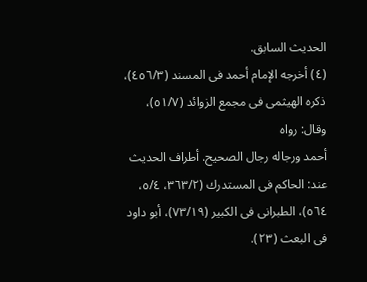الحديث السابق.
(٤) أخرجه الإمام أحمد فى المسند (٤٥٦/٣)، ذكره الهيثمى فى مجمع الزوائد (٥١/٧)، وقال: رواه
أحمد ورجاله رجال الصحيح. أطراف الحديث عند: الحاكم فى المستدرك (٣٦٣/٢، ٥/٤،
٥٦٤)، الطبرانى فى الكبير (٧٣/١٩)، أبو داود فى البعث (٢٣).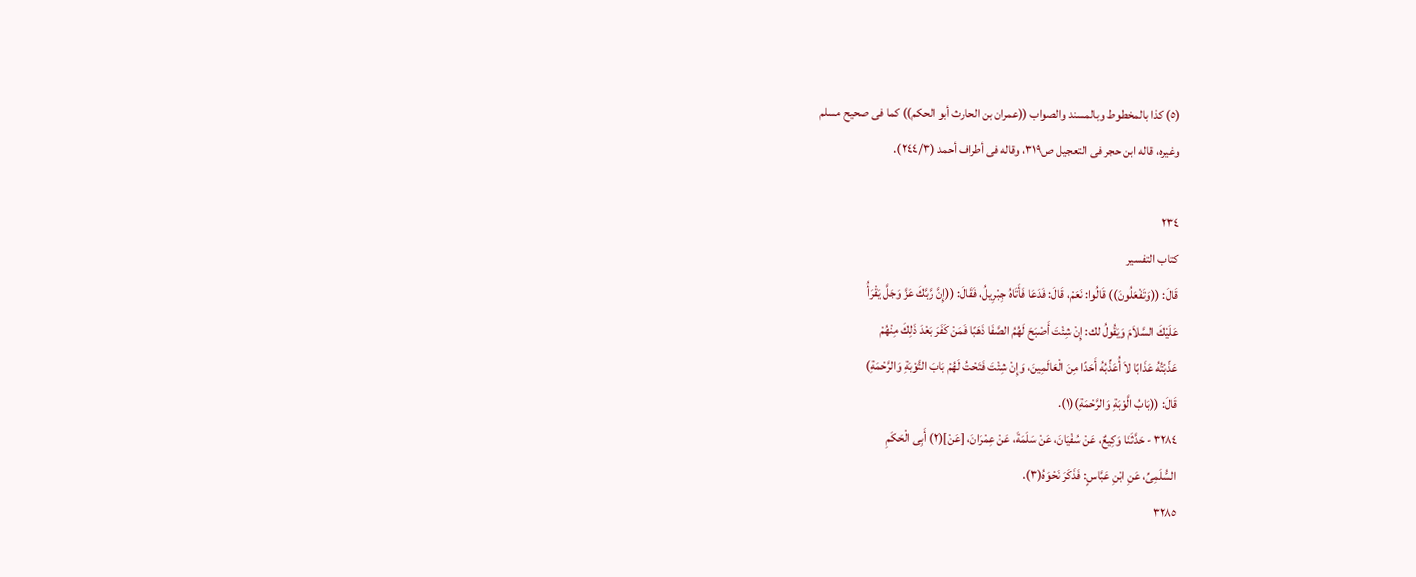(٥) كذا بالمخطوط وبالمسند والصواب ((عمران بن الحارث أبو الحكم)) كما فى صحيح مسلم
وغيره، قاله ابن حجر فى التعجيل ص٣١٩، وقاله فى أطراف أحمد (٢٤٤/٣).

٢٣٤
کتاب التفسير
قَالَ: ((وَتَفْعَلُونَ)) قَالُوا: نَعَمْ، قَالَ: فَدَعَا فَأَتَاهُ جِبْرِيلُ، فَقَالَ: ((إِنَّ رَّبَّكَ عَزَّ وَجَلَّ يَقْرَأُ
عَلَيْكَ السَّلاَمَ وَيَقُولُ لك: إِنْ شِئْتَ أَصْبَحَ لَهُمُ الصَّفَا ذَهَبًا فَمَنْ كَفَرَ بَعْدَ ذَلِكَ مِنْهُمْ
عَذّبْتُهُ عَذَابًا لاَ أُعَذِّبُهُ أَحَدًا مِنَ الْعَالَمِينَ، وَإِنْ شِئْتَ فَتَحْتُ لَهُمْ بَابَ التَّوْبَةِ وَالرَّحْمَةِ)
قَالَ: ((بَابُ الَّوْبَةِ وَالرَّحْمَةِ)(١).
٣٢٨٤ - حَدَّثَنَا وَكِيعٌ، عَنْ سُفْيَانَ، عَنْ سَلَمَةَ، عَنْ عِمْرَانَ، [عَنْ](٢) أَبِى الْحَكَمِ
السُّلَمِىِّ، عَنِ ابْنِ عَبَّاسٍ: فَذَكَرَ نَحْوَهُ(٣).
٣٢٨٥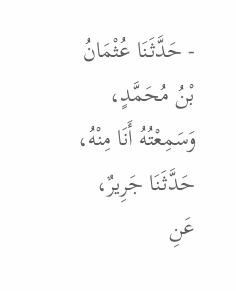- حَدَّثَنَا عُثْمَانُ بْنُ مُحَمَّدٍ، وَسَمِعْتُهُ أَنَا مِنْهُ، حَدَّثَنَا جَرِيرٌ، عَنِ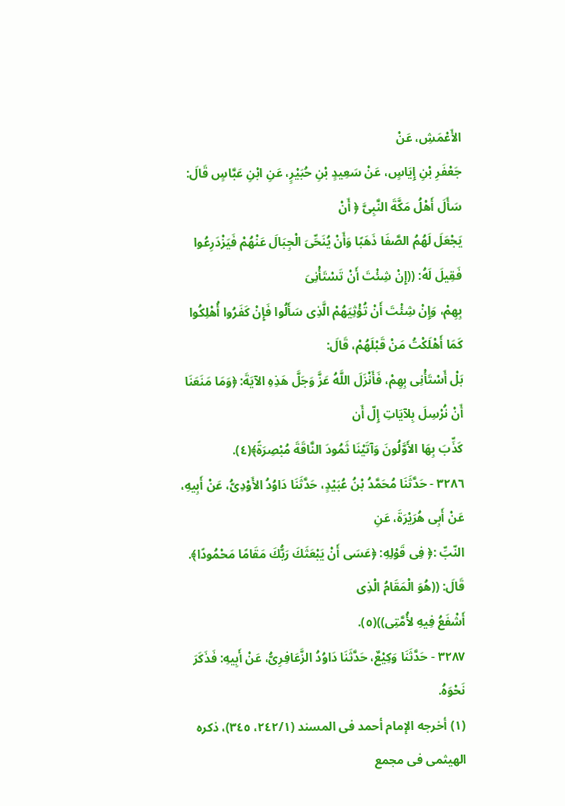الأَعْمَشِ، عَنْ
جَعْفَرِ بْنِ إِيَاسٍ، عَنْ سَعِيدٍ بْنِ حُبَيْرٍ، عَنِ ابْنِ عَبَّاسٍ قَالَ: سَأَلَ أَهْلُ مَكَّةَ النَّبِىَّ ﴿ أَنْ
يَجْعَلَ لَهُمُ الصَّفَا ذَهَبًا وَأَنْ يُنَحِّىَ الْجِبَالَ عَنْهُمْ فَيَزْدَرِعُوا فَقِيلَ لَهُ: ((إِنْ شِئْتَ أَنْ تَسْتَأْنِىَ
بِهِمْ، وَإِنْ شِئْتَ أَنْ تُؤْثِيَهُمْ الَّذِى سَأَلُوا فَإِنْ كَفَرُوا أُهْلِكُوا كَمَا أَهْلَكْتُ مَنْ قَبْلَهُمْ، قَالَ:
بَلْ أَسْتَأْنِى بِهِمْ، فَأَنْزَلَ اللَّهُ عَزَّ وَجَلَّ هَذِهِ الآيَةَ: ﴿وَمَا مَنَعَنَا أَنْ نُرْسِلَ بِلآيَاتِ إِلّ أَن
كَذِّبَ بِهَا الأَوَّلُونَ وَآتَيْنَا ثَمُودَ النَّاقَةَ مُبْصِرَةً﴾(٤).
٣٢٨٦ - حَدَّثَنَا مُحَمَّدُ بْنُ عُبَيْدٍ، حَدَّثَنَا دَاوُدُ الأَوْدِىُّ، عَنْ أَبِيهِ، عَنْ أَبِى هُرَيْرَةَ، عَنِ
النّبِّ :﴿ فِى قَوْلِهِ: ﴿عَسَى أَنْ يَبْعَثَكَ رَبُّكَ مَقَامًا مَحْمُودًا﴾. قَالَ: ((هُوَ الْمَقَامُ الْذِى
أَشْفَعُ فِيهِ لأُمَّتِى))(٥).
٣٢٨٧ - حَدَّثَنَا وَكِيْعٌ، حَدَّثَنَا دَاوُدُ الزَّعَافِرِىُّ، عَنْ أَبِيهِ: فَذَكَرَ نَحْوَهُ.
(١) أخرجه الإمام أحمد فى المسند (٢٤٢/١، ٣٤٥)، ذكره الهيثمى فى مجمع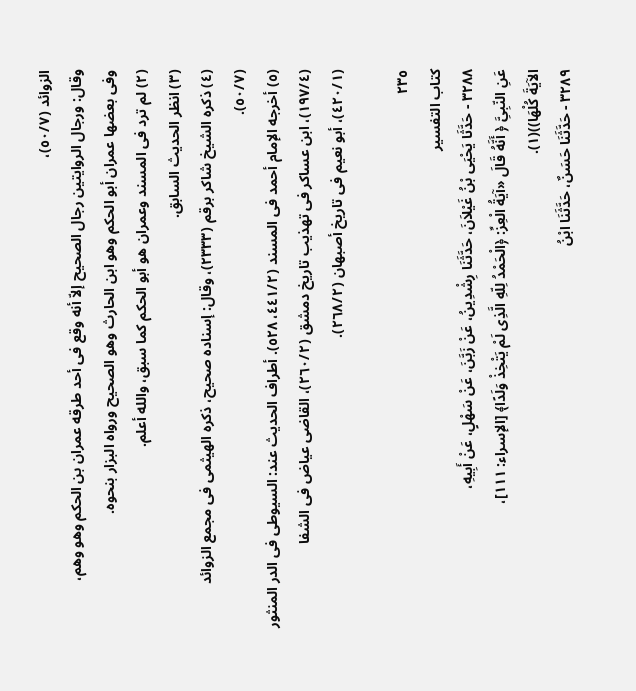الزوائد (٥٠/٧)،
وقال: ورجال الروايتين رجال الصحيح إلاّ أنه وقع فى أحد طرقه عمران بن الحكم وهو وهم،
وفى بعضها عمران أبو الحكم وهو ابن الحارث وهو الصحيح ورواه البزار بنحوه.
(٢) لم ترد فى المسند وعمران هو أبو الحكم كما سبق، والله أعلم.
(٣) انظر الحديث السابق.
(٤) ذكره الشيخ شاكر برقم (٢٣٣٣)، وقال: إسناده صحيح، ذكره الهيثمى فى مجمع الزوائد
(٥٠/٧).
(٥) أخرجه الإمام أحمد فى المسند (٤٤١/٢، ٥٢٨). أطراف الحديث عند: السيوطى فى الدر المنثور
(١٩٧/٤)، ابن عساكر فى تهذيب تاريخ دمشق (٢٦٠/٢)، القاضى عياض فى الشفا
(٤٢٠/١)، أبو نعيم فى تاريخ أصبهان (٢٦٨/٢).

٢٣٥
كتاب التفسير
٣٢٨٨ - حَدَّثَا يَحْيَى بْنُ غَيْلاَنَ، حَدَّثَنَا رِشْدِينُ، عَنْ زَبَّنَ، عَنْ سَهْلٍ، عَنْ أَبِيهِ،
عَنِ النّبِىَِّ ﴿ أَنَّهُ قَالَ «آيَةُ الْعِزِّ: ﴿الْحَمْدُ لِلّهِ الَّذِى لَمْ يَتْخِذْ وَلَدًا﴾ [الإسراء: ١١١]،
الآيَةَ كُلْهَا))(١).
٣٢٨٩ - حَدَّثَنَا حَسَنٌ، حَدَّثَنَا ابْنُ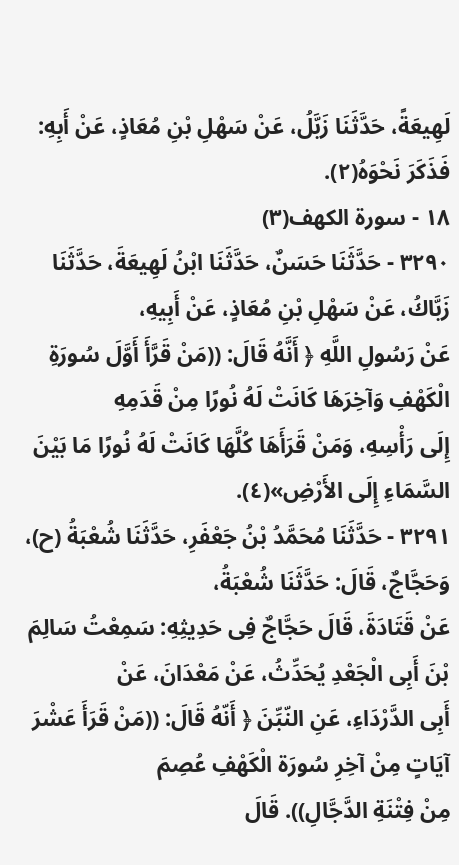لَهِيعَةً، حَدَّثَنَا زَبَّلُ، عَنْ سَهْلِ بْنِ مُعَاذٍ، عَنْ أَبِهِ:
فَذَكَرَ نَحْوَهُ(٢).
١٨ - سورة الكهف(٣)
٣٢٩٠ - حَدَّثَنَا حَسَنٌ، حَدَّثَنَا ابْنُ لَهِيعَةَ، حَدَّثَنَا زَبَّاكُ، عَنْ سَهْلِ بْنِ مُعَاذٍ، عَنْ أَبِيهِ،
عَنْ رَسُولِ اللَّهِ ﴿ أَنَّهُ قَالَ: ((مَنْ قَرَّأَ أَوَّلَ سُورَةِ الْكَهْفِ وَآخِرَهَا كَانَتْ لَهُ نُورًا مِنْ قَدَمِهِ
إِلَى رَأْسِهِ، وَمَنْ قَرَأَهَا كُلَّهَا كَانَتْ لَهُ نُورًا مَا بَيْنَ السَّمَاءِ إِلَى الأَرْضِ»(٤).
٣٢٩١ - حَدَّثَنَا مُحَمَّدُ بْنُ جَعْفَرِ، حَدَّثَنَا شُعْبَةُ (ح)، وَحَجَّاجٌ، قَالَ: حَدَّثَنَا شُعْبَةُ،
عَنْ قَتَادَةَ، قَالَ حَجَّاجٌ فِى حَدِيثِهِ: سَمِعْتُ سَالِمَ بْنَ أَبِى الْجَعْدِ يُحَدِّثُ، عَنْ مَعْدَانَ، عَنْ
أَبِى الدَّرْدَاءِ، عَنِ النّبِّنَ ﴿ أَنّهُ قَالَ: ((مَنْ قَرَأَ عَشْرَ آيَاتٍ مِنْ آخِرِ سُورَة الْكَهْفِ عُصِمَ
مِنْ فِتْنَةِ الدَّجَّالِ)). قَالَ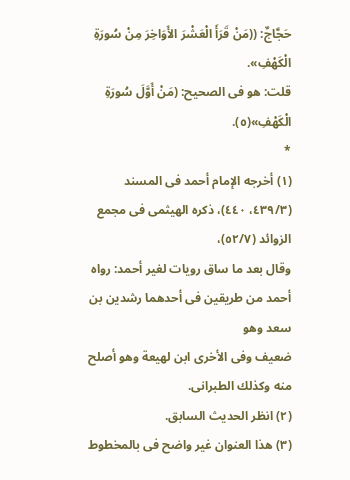حَجَّاجٌ: ((مَنْ قَرَأَ الْعَشْرَ الأَوَاخِرَ مِنْ سُورَةِ الْكَهْفِ».
قلت: هو فى الصحيح: (مَنْ أَوَّلَ سُورَةِ الْكَهْفِ»(٥).
*
(١) أخرجه الإمام أحمد فى المسند (٤٣٩/٣، ٤٤٠)، ذكره الهيثمى فى مجمع الزوائد (٥٢/٧)،
وقال بعد ما ساق رويات لغير أحمد: رواه أحمد من طريقين فى أحدهما رشدين بن سعد وهو
ضعيف وفى الأخرى ابن لهيعة وهو أصلح منه وكذلك الطبرانى.
(٢) انظر الحديث السابق.
(٣) هذا العنوان غير واضح فى بالمخطوط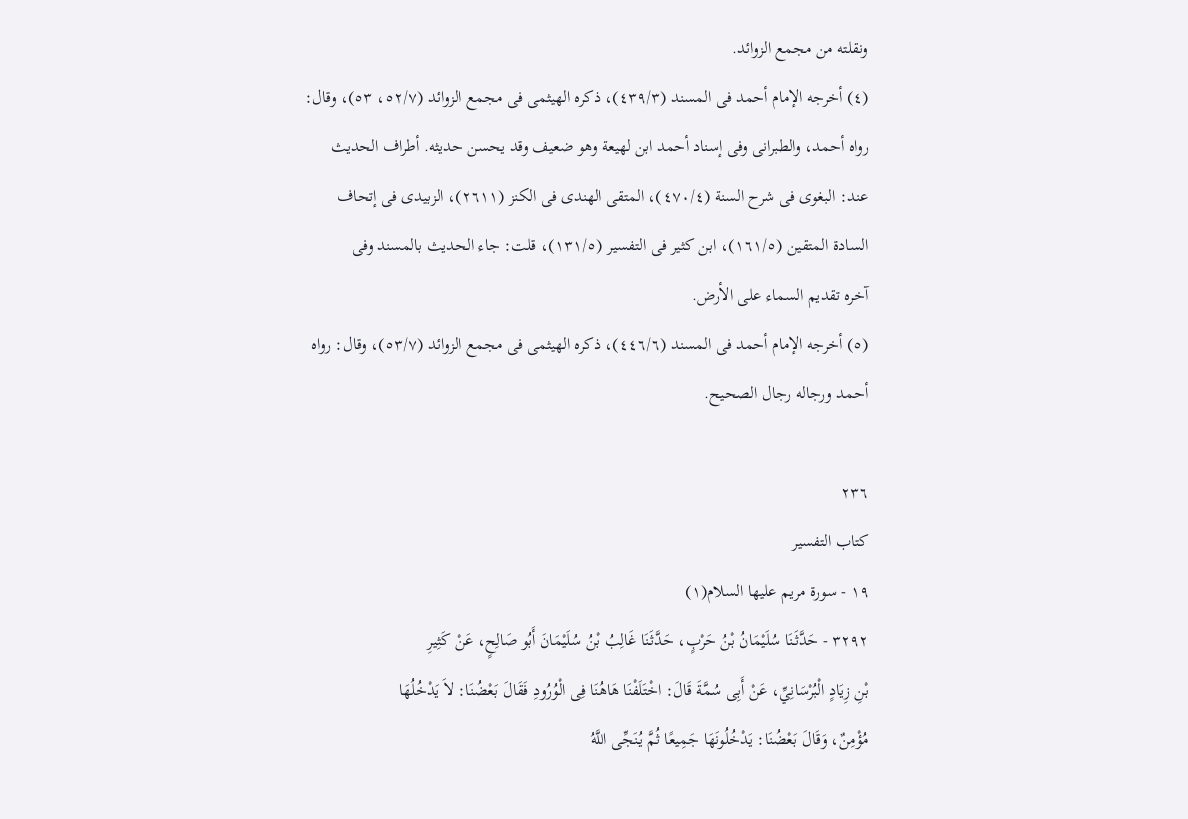ونقلته من مجمع الزوائد.
(٤) أخرجه الإمام أحمد فى المسند (٤٣٩/٣)، ذكره الهيثمى فى مجمع الزوائد (٥٢/٧، ٥٣)، وقال:
رواه أحمد، والطبرانى وفى إسناد أحمد ابن لهيعة وهو ضعيف وقد يحسن حديثه. أطراف الحديث
عند: البغوى فى شرح السنة (٤٧٠/٤)، المتقى الهندى فى الكنز (٢٦١١)، الزبيدى فى إتحاف
السادة المتقين (١٦١/٥)، ابن كثير فى التفسير (١٣١/٥)، قلت: جاء الحديث بالمسند وفى
آخره تقديم السماء على الأرض.
(٥) أخرجه الإمام أحمد فى المسند (٤٤٦/٦)، ذكره الهيثمى فى مجمع الزوائد (٥٣/٧)، وقال: رواه
أحمد ورجاله رجال الصحيح.

٢٣٦
كتاب التفسير
١٩ - سورة مريم عليها السلام(١)
٣٢٩٢ - حَدَّثَنَا سُلَيْمَانُ بْنُ حَرْبٍ، حَدَّثَنَا غَالِبُ بْنُ سُلَيْمَانَ أَبُو صَالِحٍ، عَنْ كَثِيرِ
بْنِ زِيَادٍ الْبُرْسَانِيِّ، عَنْ أَبِى سُمَّةَ قَالَ: اخْتَلَفْنَا هَاهُنَا فِى الْوُرُودِ فَقَالَ بَعْضُنَا: لاَ يَدْخُلُهَا
مُؤْمِنٌ، وَقَالَ بَعْضُنَا: يَدْخُلُونَهَا جَمِيعًا ثُمَّ يُنَجِّى اللَّهُ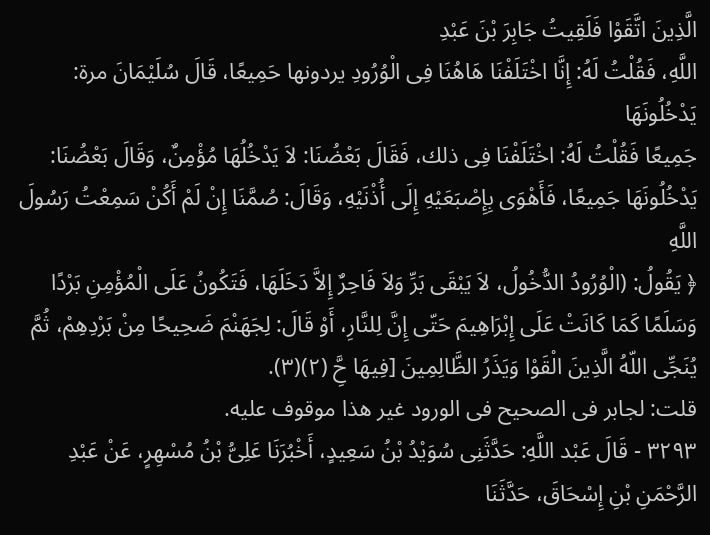الَّذِينَ اتَّقَوْا فَلَقِيتُ جَابِرَ بْنَ عَبْدِ
اللَّهِ، فَقُلْتُ لَهُ: إِنَّا اخْتَلَفْنَا هَاهُنَا فِى الْوُرُودِ يردونها حَمِيعًا، قَالَ سُلَيْمَانَ مرة: يَدْخُلُونَهَا
جَمِيعًا فَقُلْتُ لَهُ: اخْتَلَفْنَا فِى ذلك، فَقَالَ بَعْضُنَا: لاَ يَدْخُلُهَا مُؤْمِنٌ، وَقَالَ بَعْضُنَا:
يَدْخُلُونَهَا جَمِيعًا، فَأَهْوَى بِإِصْبَعَيْهِ إِلَى أُذْنَيْهِ، وَقَالَ: صُمَّنَا إِنْ لَمْ أَكُنْ سَمِعْتُ رَسُولَ اللَّهِ
﴿ يَقُولُ: (الْوُرُودُ الدُّخُولُ، لاَ يَبْقَى بَرِّ وَلاَ فَاحِرٌ إِلاَّ دَخَلَهَا، فَتَكُونُ عَلَى الْمُؤْمِنِ بَرْدًا
وَسَلَمًا كَمَا كَانَتْ عَلَى إِبْرَاهِيمَ حَتّى إِنَّ لِلنَّارِ، أَوْ قَالَ: لِجَهَنْمَ ضَحِيحًا مِنْ بَرْدِهِمْ، ثُمَّ
يُنَجِّى اللّهُ الَّذِينَ الْقَوْا وَيَذَرُ الظَّالِمِينَ [فِيهَا حَِّ (٢)(٣).
قلت: لجابر فى الصحيح فى الورود غير هذا موقوف عليه.
٣٢٩٣ - قَالَ عَبْد اللَّهِ: حَدَّثَنِى سُوَيْدُ بْنُ سَعِيدٍ، أَخْبُرَنَا عَلِىُّ بْنُ مُسْهِرٍ، عَنْ عَبْدِ
الرَّحْمَنِ بْنِ إِسْحَاقَ، حَدَّثَنَا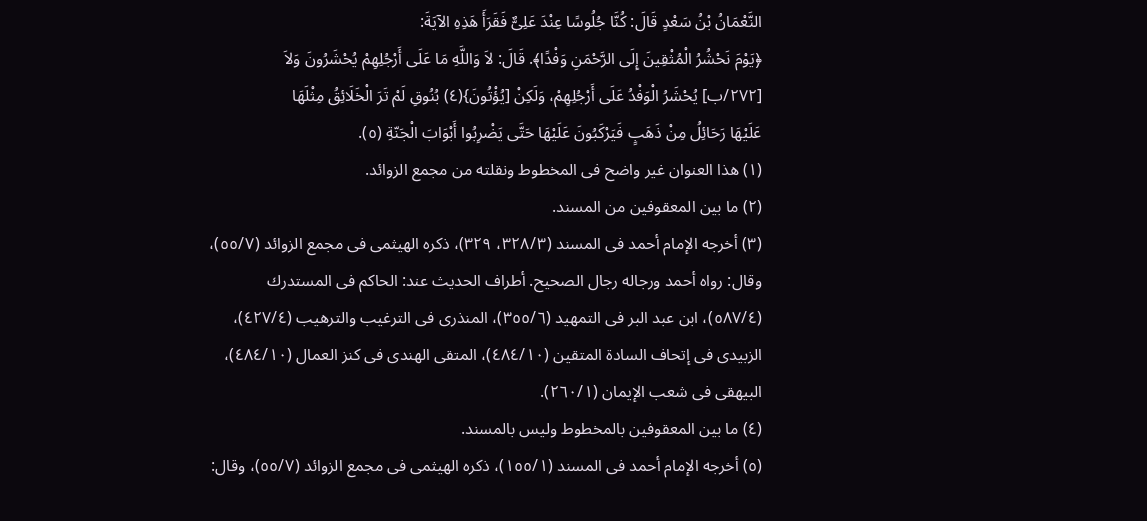النَّعْمَانُ بْنُ سَعْدٍ قَالَ: كُنَّا جُلُوسًا عِنْدَ عَلِىٌّ فَقَرَأَ هَذِهِ الآيَةَ:
﴿يَوْمَ نَحْشُرُ الْمُثْقِينَ إِلَى الرَّحْمَنِ وَفْدًا﴾. قَالَ: لاَ وَاللَّهِ مَا عَلَى أَرْجُلِهِمْ يُحْشَرُونَ وَلاَ
[٢٧٢/ب] يُحْشَرُ الْوَفْدُ عَلَى أَرْجُلِهِمْ، وَلَكِنْ [يُؤْتُونَ}(٤) بُنُوقِ لَمْ تَرَ الْخَلَائِقُ مِثْلَهَا
عَلَيْهَا رَحَائِلُ مِنْ ذَهَبٍ فَيَرْكَبُونَ عَلَيْهَا حَتَّى يَضْرِبُوا أَبْوَابَ الْجَنّةِ (٥).
(١) هذا العنوان غير واضح فى المخطوط ونقلته من مجمع الزوائد.
(٢) ما بين المعقوفين من المسند.
(٣) أخرجه الإمام أحمد فى المسند (٣٢٨/٣، ٣٢٩)، ذكره الهيثمى فى مجمع الزوائد (٥٥/٧)،
وقال: رواه أحمد ورجاله رجال الصحيح. أطراف الحديث عند: الحاكم فى المستدرك
(٥٨٧/٤)، ابن عبد البر فى التمهيد (٣٥٥/٦)، المنذرى فى الترغيب والترهيب (٤٢٧/٤)،
الزبيدى فى إتحاف السادة المتقين (٤٨٤/١٠)، المتقى الهندى فى كنز العمال (٤٨٤/١٠)،
البيهقى فى شعب الإيمان (٢٦٠/١).
(٤) ما بين المعقوفين بالمخطوط وليس بالمسند.
(٥) أخرجه الإمام أحمد فى المسند (١٥٥/١)، ذكره الهيثمى فى مجمع الزوائد (٥٥/٧)، وقال: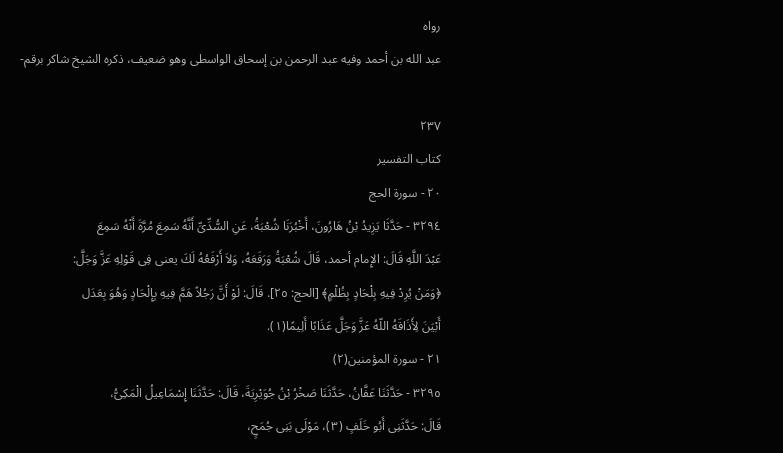رواه
عبد الله بن أحمد وفيه عبد الرحمن بن إسحاق الواسطى وهو ضعيف، ذكره الشيخ شاكر برقم-

٢٣٧
كتاب التفسير
٢٠ - سورة الحج
٣٢٩٤ - حَدَّثَا يَزِيدُ بْنُ هَارُونَ، أَخْبُرَنَا شُعْبَةُ، عَنِ السُّدِّىِّ أَنَّهُ سَمِعَ مُرَّةَ أَنْهُ سَمِعَ
عَبْدَ اللَّهِ قَالَ: الإِمام أحمد، قَالَ شُعْبَةُ وَرَفَعَهُ، وَلاَ أَرْفَعُهُ لَكَ يعنى فِى قَوْلِهِ عَزَّ وَجَلَّ:
﴿وَمَنْ يُرِدْ فِيهِ بِلْحَادٍ بِظُلْمٍ﴾ [الحج: ٢٥]. قَالَ: لَوْ أَنَّ رَجُلاً هَمَّ فِيهِ بِإِلْحَادٍ وَهُوَ بِعَدَل
أَبْيَنَ لِأَذَاقَهُ اللّهُ عَزَّ وَجَلَّ عَذَابًا أَلِيمًا(١).
٢١ - سورة المؤمنين(٢)
٣٢٩٥ - حَدَّثَنَا عَفَّانُ، حَدَّثَنَا صَخْرُ بْنُ جُوَيْرِيَةَ، قَالَ: حَدَّثَنَا إِسْمَاعِيلُ الْمَكِىُّ،
قَالَ: حَدَّثَنِى أَبُو خَلَفٍ (٣)، مَوْلَى بَنِى جُمَحٍ،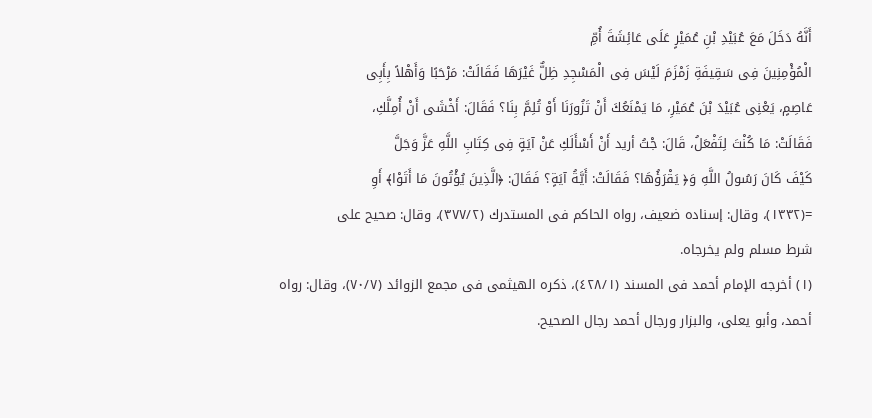أَنَّهُ دَخَلَ مَعَ عُبَيْدِ بْنِ عُمَيْرٍ عَلَى عَائِشَةَ أُمِّ
الْمُؤْمِنِينَ فِى سَقِيفَةِ زَمْزَمَ لَيْسَ فِى الْمَسْجِدِ ظِلٌّ غَيْرَهَا فَقَالَتْ: مَرْحَبًا وَأَهْلاً بِأَبِى
عَاصِمٍ، يَعْنِى عُبَيْدَ بْنَ عُمَيْرِ، مَا يَمْنَعُكَ أَنْ تَزُورَنَا أَوْ تُلِمَّ بِنَا؟ فَقَالَ: أَخْشَى أَنْ أُمِلَّكِ،
فَقَالَتْ: مَا كُنْتَ لِتَفْعَلُ، قَالَ: جْتُ أريد أَنْ أَسْأَلَكِ عَنْ آيَةٍ فِى كِتَابِ اللَّهِ عَزَّ وَجَلَّ
كَيْفَ كَانَ رَسُولُ اللَّهِ وَ﴿ يَقْرَؤُهَا؟ فَقَالَتْ: أَيَّةُ آيَةٍ؟ فَقَالَ: ﴿الَّذِينَ يُؤْتُونَ مَا أَتَوْا﴾ أَوِ
=(١٣٣٢)، وقال: إسناده ضعيف، رواه الحاكم فى المستدرك (٣٧٧/٢)، وقال: صحيح على
شرط مسلم ولم يخرجاه.
(١) أخرجه الإمام أحمد فى المسند (٤٢٨/١)، ذكره الهيثمى فى مجمع الزوائد (٧٠/٧)، وقال: رواه
أحمد، وأبو يعلى، والبزار ورجال أحمد رجال الصحيح.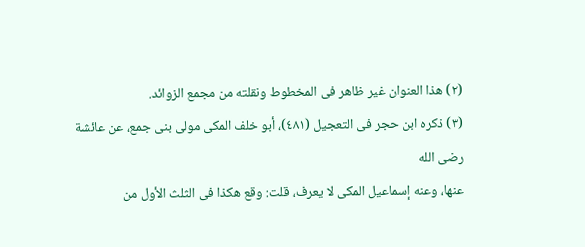(٢) هذا العنوان غير ظاهر فى المخطوط ونقلته من مجمع الزوائد.
(٣) ذكره ابن حجر فى التعجيل (٤٨١)، أبو خلف المكى مولى بنى جمع، عن عائشة رضى الله
عنها، وعنه إسماعيل المكى لا يعرف، قلت: وقع هكذا فى الثلث الأول من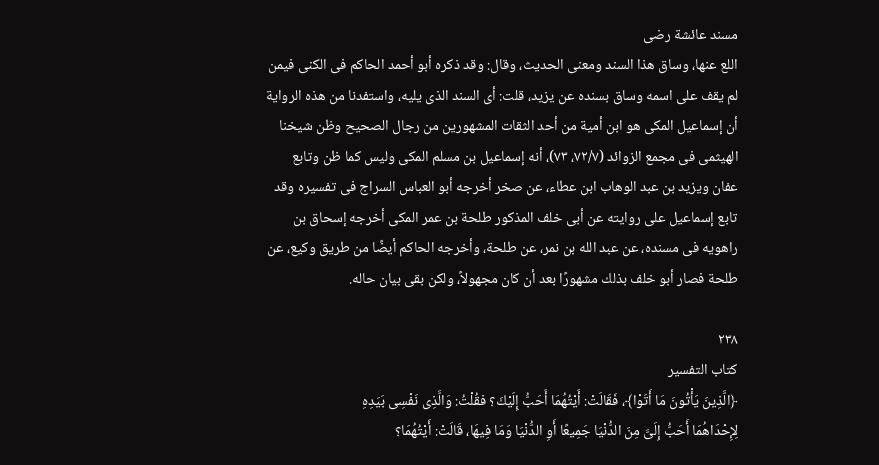مسند عائشة رضى
اللع عنها، وساق هذا السند ومعنى الحديث، وقال: وقد ذكره أبو أحمد الحاكم فى الكنى فيمن
لم يقف على اسمه وساق بسنده عن يزيد، قلت: أى السند الذى يليه، واستفدنا من هذه الرواية
أن إسماعيل المكى هو ابن أمية من أحد الثقات المشهورين من رجال الصحيح وظن شيخنا
الهيثمى فى مجمع الزوائد (٧٢/٧، ٧٣)، أنه إسماعيل بن مسلم المكى وليس كما ظن وتابع
عفان ويزيد بن عبد الوهاب ابن عطاء، عن صخر أخرجه أبو العباس السراج فى تفسيره وقد
تابع إسماعيل على روايته عن أبى خلف المذكور طلحة بن عمر المكى أخرجه إسحاق بن
راهويه فى مسنده، عن عبد الله بن نمر، عن طلحة، وأخرجه الحاكم أيضًا من طريق وكيع، عن
طلحة فصار أبو خلف بذلك مشهورًا بعد أن كان مجهولاً، ولكن بقی بیان حاله.

٢٣٨
كتاب التفسير
﴿الَّذِينَ يَأْتُونَ مَا أَتَوْا﴾، فَقَالَتْ: أَيْتُهُمَا أَحَبُّ إِلَيْكَ؟ فقُلْتُ: وَالَّذِى نَفْسِى بَيَدِهِ
لِإِحْدَاهُمَا أَحَبُّ إِلَىَّ مِنَ الدُّنْيَا جَمِيعًا أَوِ الدُّنْيَا وَمَا فِيهَا، قَالَتْ: أَيْتُهُمَا؟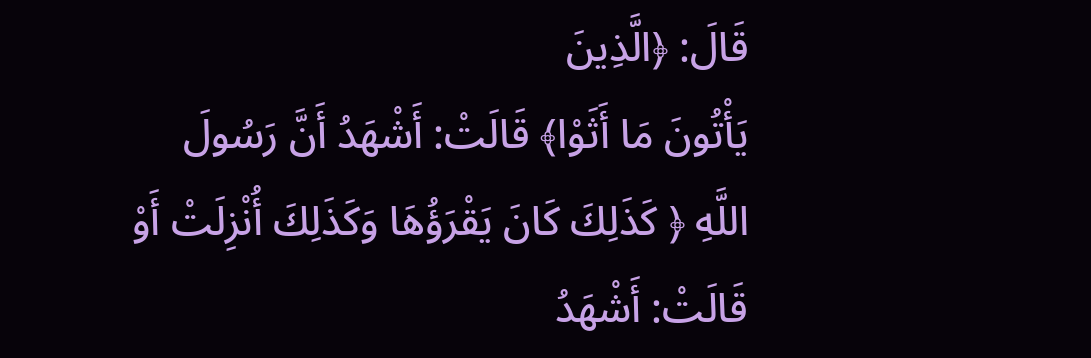قَالَ: ﴿الَّذِينَ
يَأْتُونَ مَا أَثَوْا﴾ قَالَتْ: أَشْهَدُ أَنَّ رَسُولَ اللَّهِ ﴿ كَذَلِكَ كَانَ يَقْرَؤُهَا وَكَذَلِكَ أُنْزِلَتْ أَوْ
قَالَتْ: أَشْهَدُ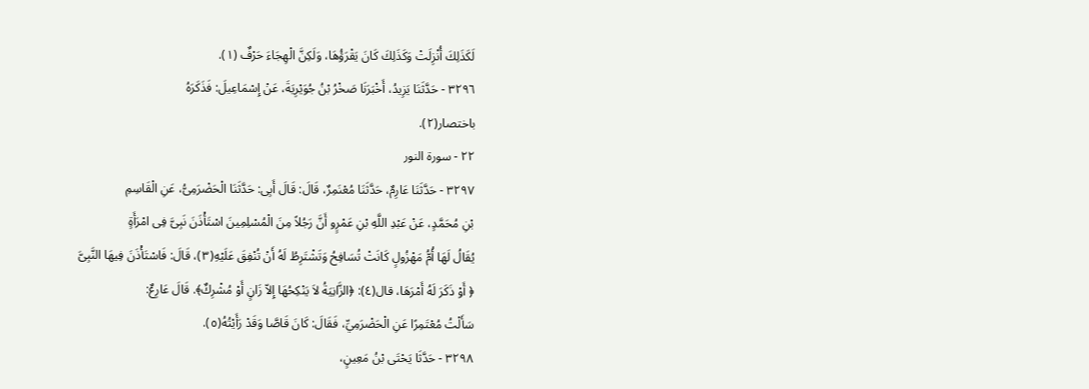لَكَذَلِكَ أُنْزِلَتْ وَكَذَلِكَ كَانَ يَقْرَؤُهَا، وَلَكِنَّ الْهِجَاءَ حَرْفٌ (١).
٣٢٩٦ - حَدَّثَنَا يَزِيدُ، أَخْبَرَنَا صَخْرُ بْنُ جُوَيْرِيَةَ، عَنْ إِسْمَاعِيلَ: فَذَكَرَهُ
باختصار(٢).
٢٢ - سورة النور
٣٢٩٧ - حَدَّثَنَا عَارِمٌ، حَدَّثَنَا مُعْنَمِرٌ، قَالَ: قَالَ أَبِى: حَدَّثَنَا الْحَضْرَمِىُّ، عَنِ الْقَاسِمِ
بْنِ مُحَمَّدٍ، عَنْ عَبْدِ اللَّهِ بْنِ عَمْرٍو أَنَّ رَجُلاً مِنَ الْمُسْلِمِينَ اسْتَأْذَنَ نَبِىَّ فِى امْرَأَةٍ
يُقَالُ لَهَا أُمُّ مَهْزُولٍ كَانَتْ تُسَافِحُ وَتَشْتَرِطُ لَهُ أَنْ تُنْفِقَ عَلَيْهِ(٣)، قَالَ: فَاسْتَأْذَنَ فِيهَا النَّبِىَّ
﴿ أَوْ ذَكَرَ لَهُ أَمْرَهَا، قال(٤): ﴿الزَّانِيَةُ لاَ يَنْكِحُهَا إِلاّ زَانٍ أَوْ مُشْرِكٌ﴾. قَالَ عَارِعٌ:
سَأَلْتُ مُعْتَمِرًا عَنِ الْحَضْرَمِيِّ، فَقَالَ: كَانَ قَاصَّا وَقَدْ رَأَيْتُهُ(٥).
٣٢٩٨ - حَدَّثَا يَحْتَى بْنُ مَعِينٍ،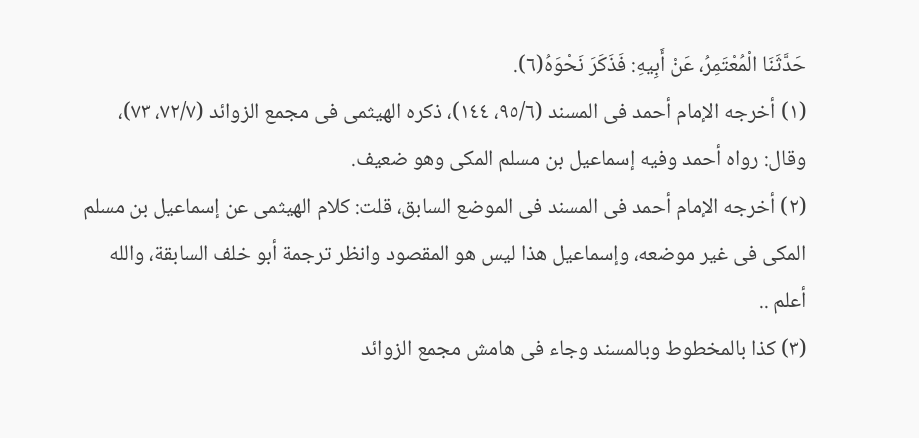حَدَّثَنَا الْمُعْتَمِرُ، عَنْ أَبِيهِ: فَذَكَرَ نَحْوَهُ(٦).
(١) أخرجه الإمام أحمد فى المسند (٩٥/٦، ١٤٤)، ذكره الهيثمى فى مجمع الزوائد (٧٢/٧، ٧٣)،
وقال: رواه أحمد وفيه إسماعيل بن مسلم المكى وهو ضعيف.
(٢) أخرجه الإمام أحمد فى المسند فى الموضع السابق، قلت: كلام الهيثمى عن إسماعيل بن مسلم
المكى فى غير موضعه، وإسماعيل هذا ليس هو المقصود وانظر ترجمة أبو خلف السابقة، والله
أعلم ..
(٣) كذا بالمخطوط وبالمسند وجاء فى هامش مجمع الزوائد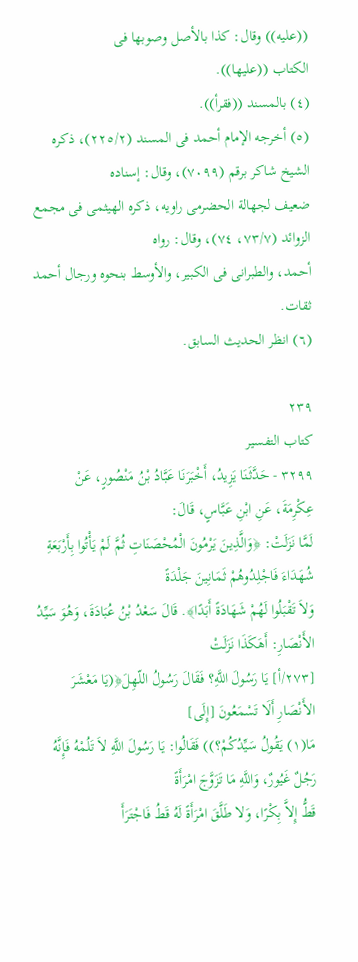((عليه)) وقال: كذا بالأصل وصوبها فى
الكتاب ((عليها)).
(٤) بالمسند ((فقرأ)).
(٥) أخرجه الإمام أحمد فى المسند (٢٢٥/٢)، ذكره الشيخ شاكر برقم (٧٠٩٩)، وقال: إسناده
ضعيف لجهالة الحضرمى راويه، ذكره الهيثمى فى مجمع الزوائد (٧٣/٧، ٧٤)، وقال: رواه
أحمد، والطبرانى فى الكبير، والأوسط بنحوه ورجال أحمد ثقات.
(٦) انظر الحديث السابق.

٢٣٩
کتاب التفسير
٣٢٩٩ - حَدَّثَنَا يَزِيدُ، أَخْبَرَنَا عَبَّادُ بْنُ مَنْصُورٍ، عَنْ عِكْرِمَةَ، عَنِ ابْنِ عَبَّاسٍ، قَالَ:
لَمَّا نَزَلَتْ: ﴿وَالَّذِينَ يَرْمُونَ الْمُحْصَنَاتِ ثُمَّ لَمْ يَأْتُوا بِأَرْبَعَةِ شُهَدَاءَ فَاجْلِدُوهُمْ ثَمَانِينَ جَلْدَةً
وَلاَ تَقْبَلُوا لَهُمْ شَهَادَةً أَبَدًا﴾. قَالَ سَعْدُ بْنُ عُبَادَةَ، وَهُوَ سَيِّدُ الأَنْصَارِ: أَهَكَذَا نَزَلَتْ
[٢٧٣/أ] يَا رَسُولَ اللَّهِ؟ فَقَالَ رَسُولُ اللّهِلَ﴿(يَا مَعْشَرَ الأَنْصَارِ أَلَا تَسْمَعُونَ [إِلَى]
مَا(١) يَقُولُ سَيِّدُكُمْ؟)) فَقَالُوا: يَا رَسُولَ اللَّهِ لاَ تَلُمْهُ فَإِنَّهُ رَجُلٌ غَيُورٌ، وَاللَّهِ مَا تَزَوَّجَ امْرَأَةً
قَطُّ إِلاَّ بِكْرًا، وَلا طَلَّقَ امْرَأَةً لَهُ قَطُ فَاجْتَرَأَ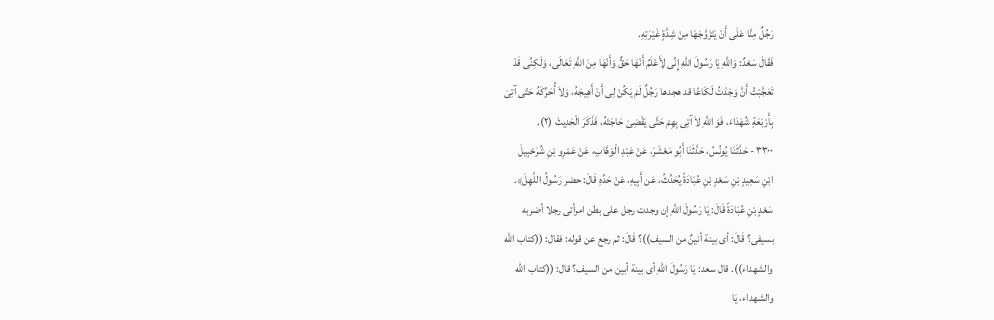رَجُلٌ مِنَّا عَلَى أَنْ يَتَزَوَّجَهَا مِنْ شِدَّةٍ غَيْرَتِهِ.
فَقَالَ سَعْدٌ: وَاللَّهِ يَا رَسُولَ اللّهِ إِنِّى لِأَعْلَمُ أَنْهَا حَقٌّ وَأَنْهَا مِنَ اللَّهِ تَعَالَى، وَلَكِنِّى قَدْ
تَعَجَّبْتُ أَنَّ وَجَدْتُ لَكَاعًا قد هجدها رَجُلٌ لَمْ يَكُنْ لِى أَنْ أَهِيجَهُ، وَلاَ أُحَرِّكَهُ حَتّى آتِىَ
بِأَرْبَعَةِ شُهَدَاءَ، فَوَ اللَّهِ لاَ آتِى بِهِمْ حَتَّى يَقْضِىَ حَاجَتَهُ، فَذَكَرَ الْحَدِيثَ (٢).
٣٣٠٠ - حَدَّثَنَا يُونُسُ، حَدَّثَنَا أَبُو مَعْشَرَ، عَنْ عَبْدِ الْوَهَّابِ، عَنْ عَمْرِو بْنِ شُرَحْبِيلَ
ابْنِ سَعِيدٍ بْنِ سَعْدٍ بْنِ عُبَادَةً يُحَدِّثُ، عَن أَبِيهِ، عَنْ حَدِّهِ قَالَ: حضر رَسُولُ اللَّهِلَ﴾.
سَعْدٍ بْنِ عُبَادَةً قَالَ: يَا رَسُولَ اللَّهِ إن وجدت رجل على بطن امرأتى رجلا أضربه
بسيفى؟ قَالَ: أى بينة أنينٌ من السيف))؟ قَالَ: ثم رجع عن قوله: فقال: ((كتاب الله
والشهداء)). قال سعد: يَا رَسُولَ اللَّهِ أى بينة أبين من السيف؟ قال: ((كتاب الله
والشهداء، يَا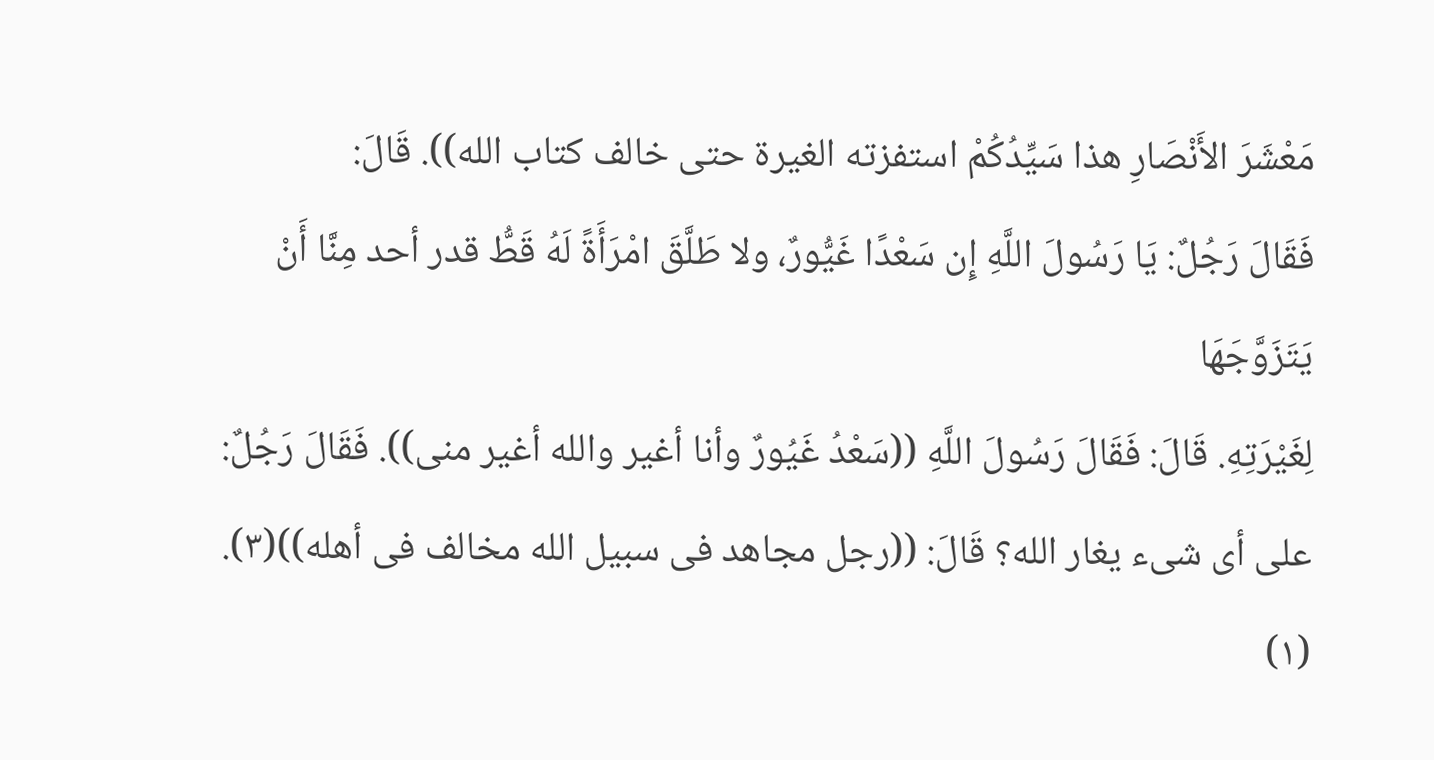مَعْشَرَ الأَنْصَارِ هذا سَيِّدُكُمْ استفزته الغيرة حتى خالف كتاب الله)). قَالَ:
فَقَالَ رَجُلٌ: يَا رَسُولَ اللَّهِ إِن سَعْدًا غَيُّورٌ، ولا طَلَّقَ امْرَأَةً لَهُ قَطُّ قدر أحد مِنَّا أَنْ يَتَزَوَّجَهَا
لِغَيْرَتِهِ. قَالَ: فَقَالَ رَسُولَ اللَّهِ ((سَعْدُ غَيُورٌ وأنا أغير والله أغير منى)). فَقَالَ رَجُلٌ:
على أى شىء يغار الله؟ قَالَ: ((رجل مجاهد فى سبيل الله مخالف فى أهله))(٣).
(١)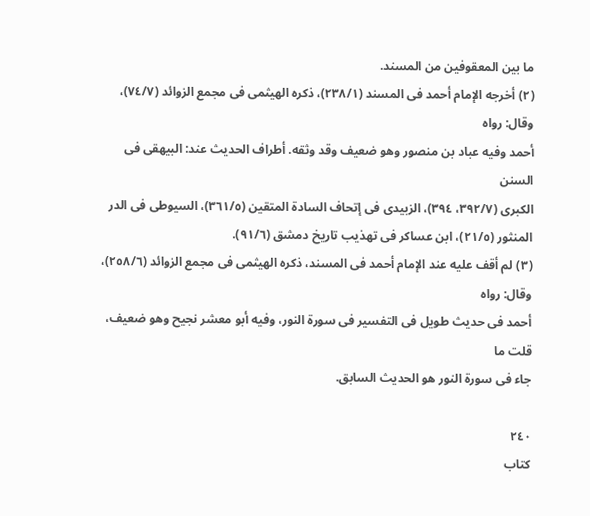ما بين المعقوفين من المسند.
(٢) أخرجه الإمام أحمد فى المسند (٢٣٨/١)، ذكره الهيثمى فى مجمع الزوائد (٧٤/٧)، وقال: رواه
أحمد وفيه عباد بن منصور وهو ضعيف وقد وثقه. أطراف الحديث عند: البيهقى فى السنن
الكبرى (٣٩٢/٧، ٣٩٤)، الزبيدى فى إتحاف السادة المتقين (٣٦١/٥)، السيوطى فى الدر
المنثور (٢١/٥)، ابن عساكر فى تهذيب تاريخ دمشق (٩١/٦).
(٣) لم أقف عليه عند الإمام أحمد فى المسند، ذكره الهيثمى فى مجمع الزوائد (٢٥٨/٦)، وقال: رواه
أحمد فى حديث طويل فى التفسير فى سورة النور، وفيه أبو معشر نجيح وهو ضعيف، قلت ما
جاء فى سورة النور هو الحديث السابق.

٢٤٠
کتاب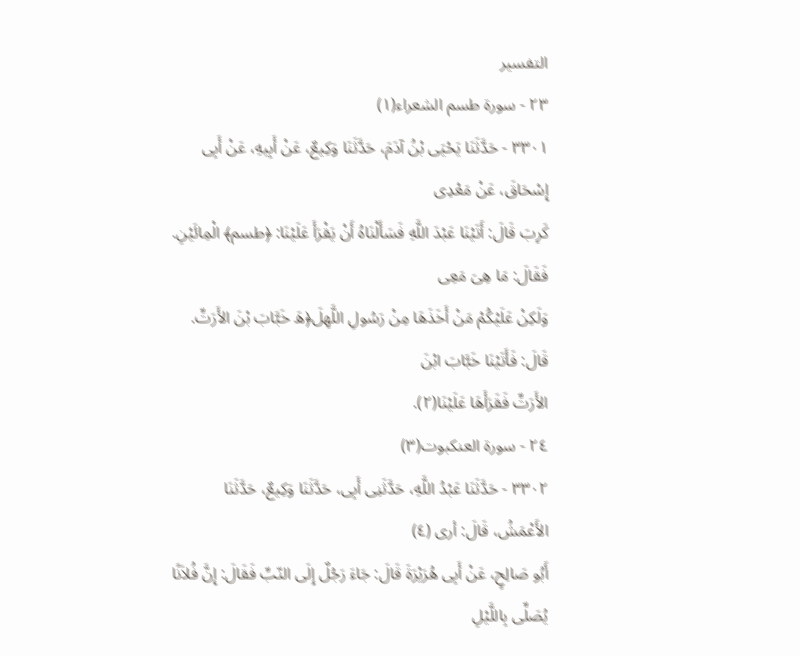التفسير
٢٣ - سورة طسم الشعراء(١)
٣٣٠١ - حَدَّثَنَا يَحْيَى بْنُ آدَمَ، حَدَّثَنَا وَكِيعٌ، عَنْ أَبِيهِ، عَنْ أَبِى إِسْحَاقَ، عَنْ مَعْدِى
كَرِبَ قَالَ: أَتَيْنَا عَبْدَ اللَّهِ فَسَأَلْنَاهُ أَنْ يَقْرَأَ عَلَيْنَا: ﴿طسم﴾ الْمِائَيْنِ. فَقَالَ: مَا هِىَ مَعِى
وَلَكِنْ عَلَيْكُمْ مَنْ أَخَذَهَا مِنْ رَسُولِ اللَّهِلَ﴿هَ خَبَّابَ بْنَ الأَرَتِّ. قَالَ: فَأَتَيْنَا خَبَّابَ ابْنَ
الأَرَتِّ فَقَرَأَهَا عَلَيْنَا(٢).
٢٤ - سورة العنكبوت(٣)
٣٣٠٢ - حَدَّثَنَا عَبْدُ اللَّهِ، حَدَّثَنِى أَبِى، حَدَّثَنَا وَكِيعٌ، حَدَّثَنَا الأَعْمَشُ، قَالَ: أرى (٤)
أَبُو صَالِحٍ، عَنْ أَبِى هُرَيْرَةَ قَالَ: جَاءَ رَجُلٌ إِلَى النّبِّ فَقَالَ: إِنَّ فُلاَنًا يُصَلِّى بِاللَّيْلِ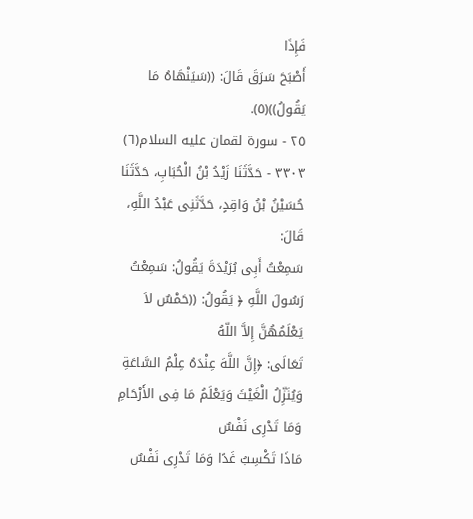فَإِذَا
أَصْبَحَ سَرَقَ قَالَ: ((سَيَنْهَاهُ مَا يَقُولُ))(٥).
٢٥ - سورة لقمان عليه السلام(٦)
٣٣٠٣ - حَدَّثَنَا زَيْدُ بْنُ الْحُبَابِ، حَدَّثَنَا حُسَيْنُ بْنُ وَاقِدٍ، حَدَّثَنِى عَبْدُ اللَّهِ، قَالَ:
سَمِعْتُ أَبِى بُرَيْدَةَ يَقُولُ: سَمِعْتُ رَسُولَ اللَّهِ ﴿ يَقُولُ: ((حَمْسٌ لاَ يَعْلَمُهُنَّ إِلاَّ اللّهُ
تَعَالَى: ﴿إِنَّ اللَّهَ عِنْدَهُ عِلْمُ السَّاعَةِ وَيُنَزِّلُ الْغَيْثَ وَيَعْلَمُ مَا فِى الأَرْحَامِ وَمَا تَدْرِى نَفْسٌ
مَاذَا تَكْسِبُ غَدًا وَمَا تَدْرِى نَفْسٌ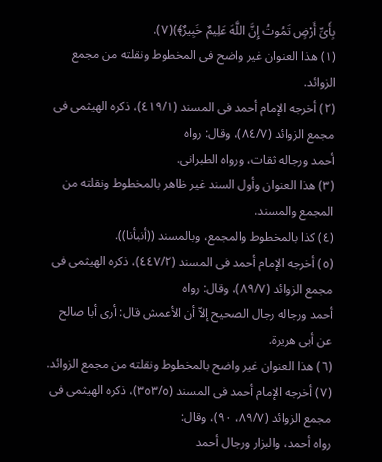بِأَىِّ أَرْضٍ تَمُوتُ إِنَّ اللَّهَ عَلِيمٌ خَبِيرٌ﴾)(٧).
(١) هذا العنوان غير واضح فى المخطوط ونقلته من مجمع الزوائد.
(٢) أخرجه الإمام أحمد فى المسند (٤١٩/١)، ذكره الهيثمى فى مجمع الزوائد (٨٤/٧)، وقال: رواه
أحمد ورجاله ثقات، ورواه الطبرانى.
(٣) هذا العنوان وأول السند غير ظاهر بالمخطوط ونقلته من المجمع والمسند.
(٤) كذا بالمخطوط والمجمع، وبالمسند ((أنبأنا)).
(٥) أخرجه الإمام أحمد فى المسند (٤٤٧/٢)، ذكره الهيثمى فى مجمع الزوائد (٨٩/٧)، وقال: رواه
أحمد ورجاله رجال الصحيح إلاّ أن الأعمش قال: أرى أبا صالح عن أبى هريرة.
(٦) هذا العنوان غير واضح بالمخطوط ونقلته من مجمع الزوائد.
(٧) أخرجه الإمام أحمد فى المسند (٣٥٣/٥)، ذكره الهيثمى فى مجمع الزوائد (٨٩/٧، ٩٠)، وقال:
رواه أحمد، والبزار ورجال أحمد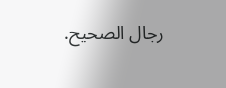رجال الصحيح.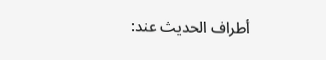أطراف الحديث عند: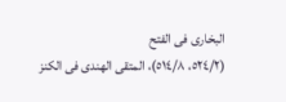البخارى فى الفتح
(٥٢٤/٢، ٥١٤/٨)، المتقى الهندى فى الكنز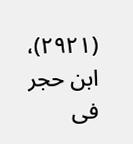(٢٩٢١)، ابن حجر فى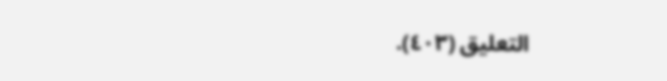التعليق (٤٠٣).